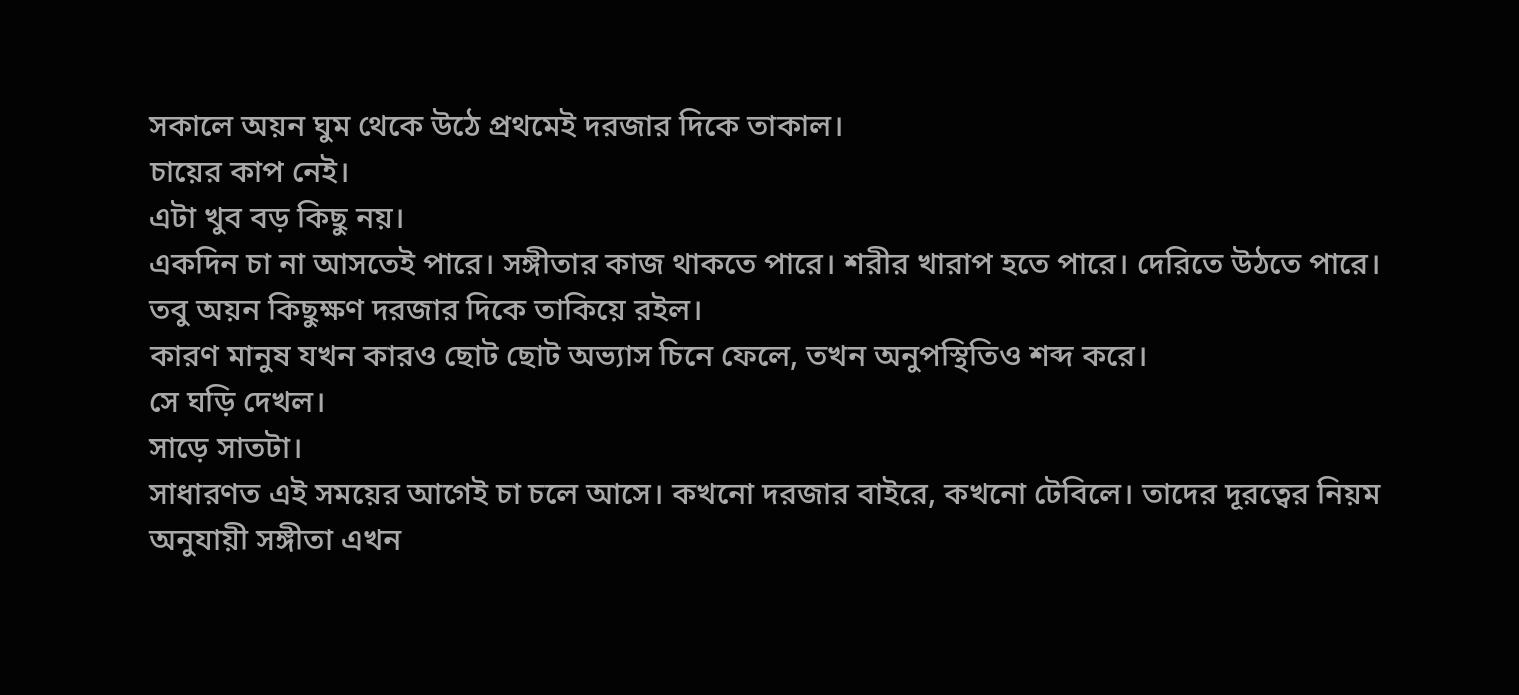সকালে অয়ন ঘুম থেকে উঠে প্রথমেই দরজার দিকে তাকাল।
চায়ের কাপ নেই।
এটা খুব বড় কিছু নয়।
একদিন চা না আসতেই পারে। সঙ্গীতার কাজ থাকতে পারে। শরীর খারাপ হতে পারে। দেরিতে উঠতে পারে।
তবু অয়ন কিছুক্ষণ দরজার দিকে তাকিয়ে রইল।
কারণ মানুষ যখন কারও ছোট ছোট অভ্যাস চিনে ফেলে, তখন অনুপস্থিতিও শব্দ করে।
সে ঘড়ি দেখল।
সাড়ে সাতটা।
সাধারণত এই সময়ের আগেই চা চলে আসে। কখনো দরজার বাইরে, কখনো টেবিলে। তাদের দূরত্বের নিয়ম অনুযায়ী সঙ্গীতা এখন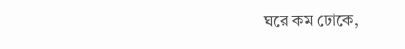ঘরে কম ঢোকে,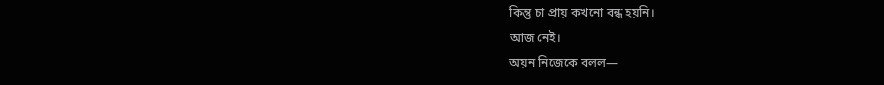কিন্তু চা প্রায় কখনো বন্ধ হয়নি।
আজ নেই।
অয়ন নিজেকে বলল—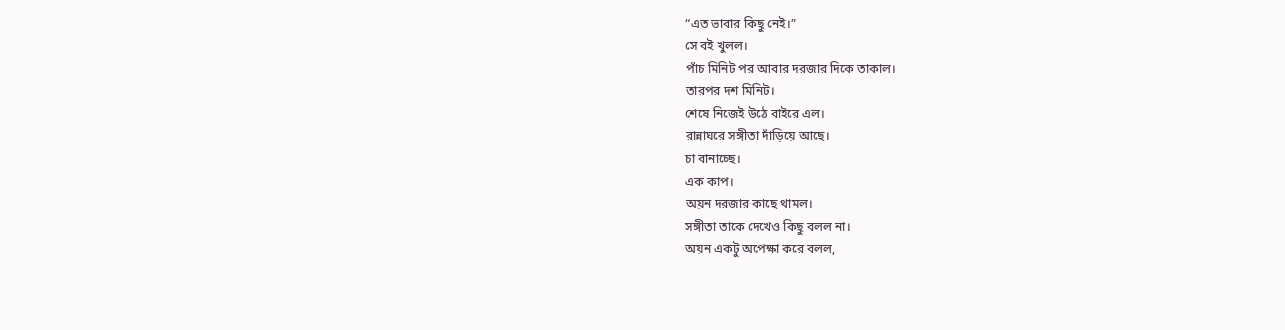“এত ভাবার কিছু নেই।”
সে বই খুলল।
পাঁচ মিনিট পর আবার দরজার দিকে তাকাল।
তারপর দশ মিনিট।
শেষে নিজেই উঠে বাইরে এল।
রান্নাঘরে সঙ্গীতা দাঁড়িয়ে আছে।
চা বানাচ্ছে।
এক কাপ।
অয়ন দরজার কাছে থামল।
সঙ্গীতা তাকে দেখেও কিছু বলল না।
অয়ন একটু অপেক্ষা করে বলল,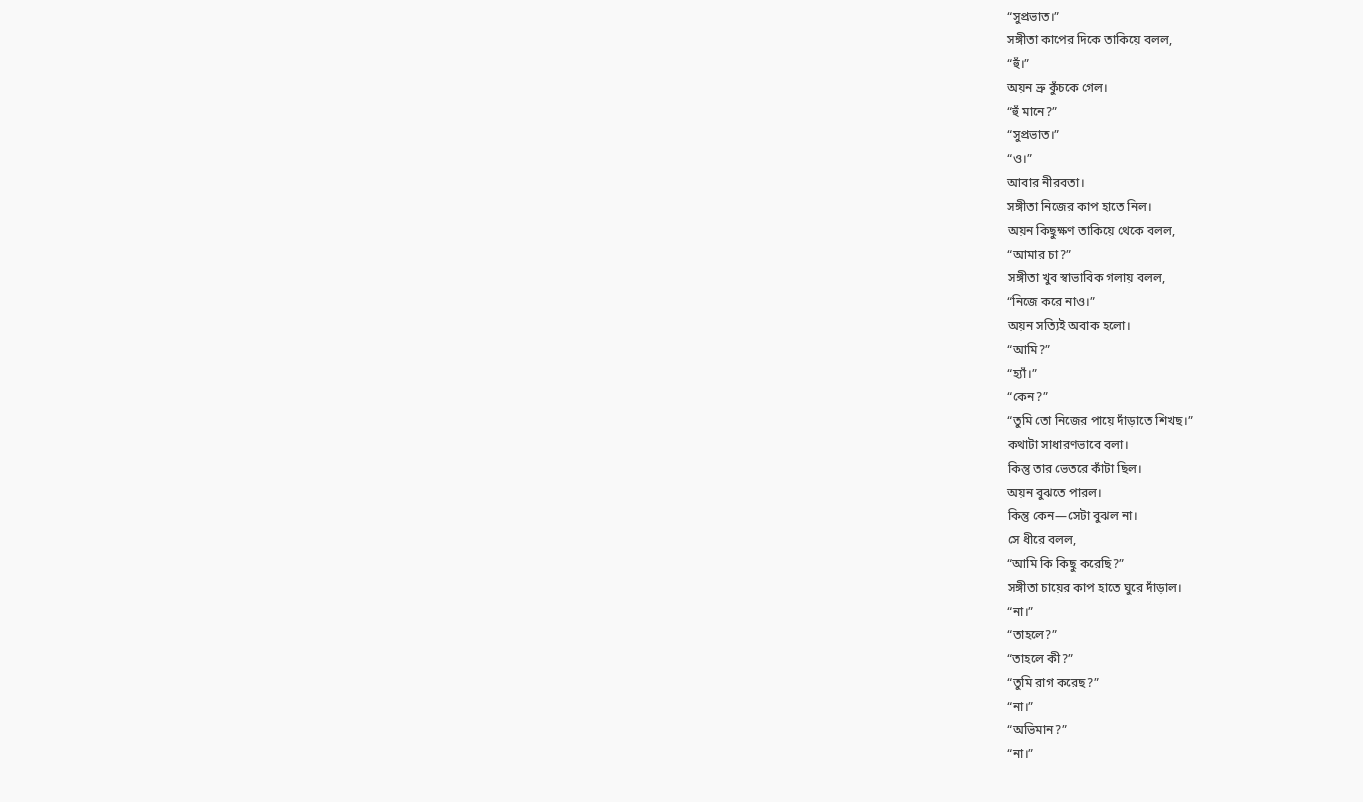“সুপ্রভাত।”
সঙ্গীতা কাপের দিকে তাকিয়ে বলল,
“হুঁ।”
অয়ন ভ্রু কুঁচকে গেল।
“হুঁ মানে?”
“সুপ্রভাত।”
“ও।”
আবার নীরবতা।
সঙ্গীতা নিজের কাপ হাতে নিল।
অয়ন কিছুক্ষণ তাকিয়ে থেকে বলল,
“আমার চা?”
সঙ্গীতা খুব স্বাভাবিক গলায় বলল,
“নিজে করে নাও।”
অয়ন সত্যিই অবাক হলো।
“আমি?”
“হ্যাঁ।”
“কেন?”
“তুমি তো নিজের পায়ে দাঁড়াতে শিখছ।”
কথাটা সাধারণভাবে বলা।
কিন্তু তার ভেতরে কাঁটা ছিল।
অয়ন বুঝতে পারল।
কিন্তু কেন—সেটা বুঝল না।
সে ধীরে বলল,
“আমি কি কিছু করেছি?”
সঙ্গীতা চায়ের কাপ হাতে ঘুরে দাঁড়াল।
“না।”
“তাহলে?”
“তাহলে কী?”
“তুমি রাগ করেছ?”
“না।”
“অভিমান?”
“না।”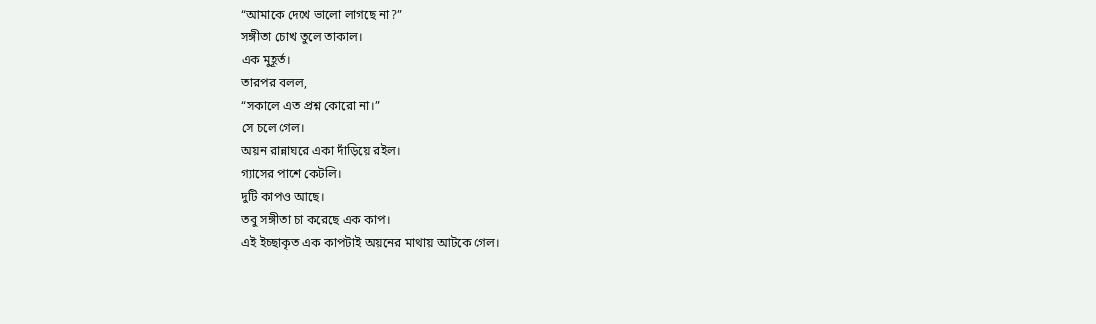“আমাকে দেখে ভালো লাগছে না?”
সঙ্গীতা চোখ তুলে তাকাল।
এক মুহূর্ত।
তারপর বলল,
“সকালে এত প্রশ্ন কোরো না।”
সে চলে গেল।
অয়ন রান্নাঘরে একা দাঁড়িয়ে রইল।
গ্যাসের পাশে কেটলি।
দুটি কাপও আছে।
তবু সঙ্গীতা চা করেছে এক কাপ।
এই ইচ্ছাকৃত এক কাপটাই অয়নের মাথায় আটকে গেল।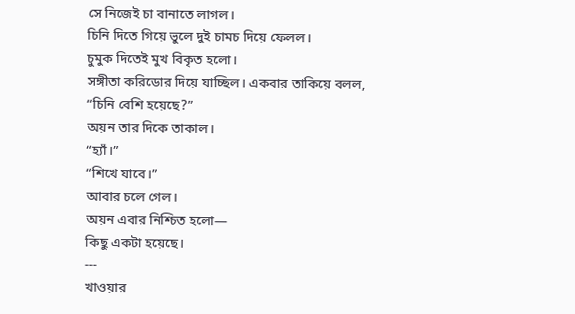সে নিজেই চা বানাতে লাগল।
চিনি দিতে গিয়ে ভুলে দুই চামচ দিয়ে ফেলল।
চুমুক দিতেই মুখ বিকৃত হলো।
সঙ্গীতা করিডোর দিয়ে যাচ্ছিল। একবার তাকিয়ে বলল,
“চিনি বেশি হয়েছে?”
অয়ন তার দিকে তাকাল।
“হ্যাঁ।”
“শিখে যাবে।”
আবার চলে গেল।
অয়ন এবার নিশ্চিত হলো—
কিছু একটা হয়েছে।
---
খাওয়ার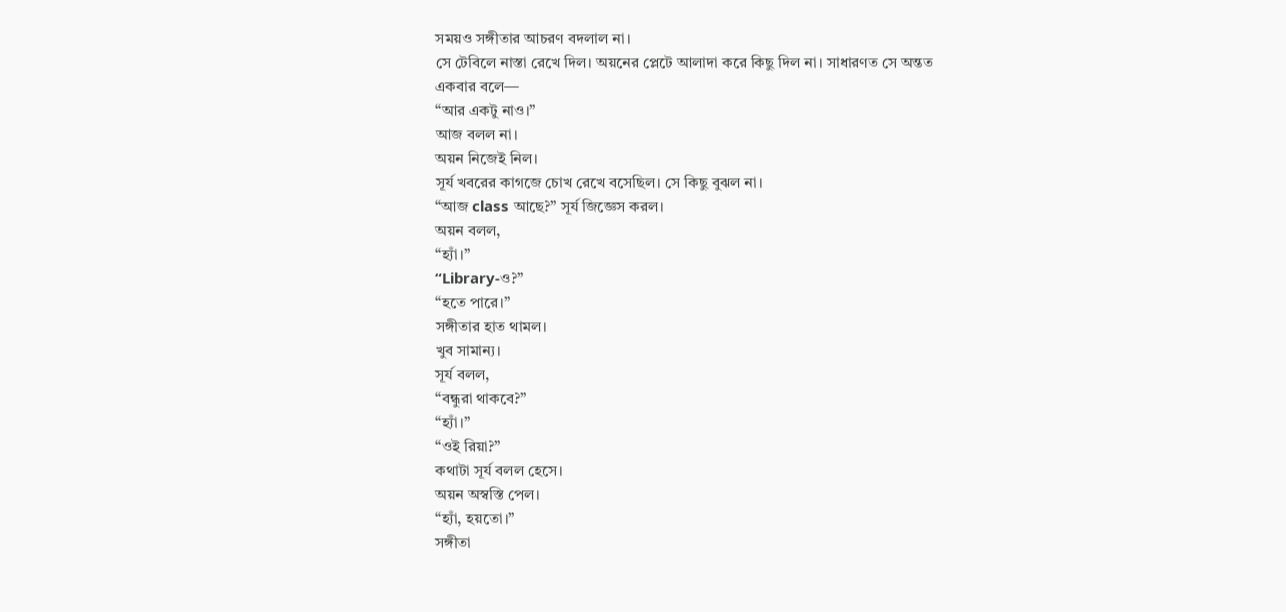সময়ও সঙ্গীতার আচরণ বদলাল না।
সে টেবিলে নাস্তা রেখে দিল। অয়নের প্লেটে আলাদা করে কিছু দিল না। সাধারণত সে অন্তত একবার বলে—
“আর একটু নাও।”
আজ বলল না।
অয়ন নিজেই নিল।
সূর্য খবরের কাগজে চোখ রেখে বসেছিল। সে কিছু বুঝল না।
“আজ class আছে?” সূর্য জিজ্ঞেস করল।
অয়ন বলল,
“হ্যাঁ।”
“Library-ও?”
“হতে পারে।”
সঙ্গীতার হাত থামল।
খুব সামান্য।
সূর্য বলল,
“বন্ধুরা থাকবে?”
“হ্যাঁ।”
“ওই রিয়া?”
কথাটা সূর্য বলল হেসে।
অয়ন অস্বস্তি পেল।
“হ্যাঁ, হয়তো।”
সঙ্গীতা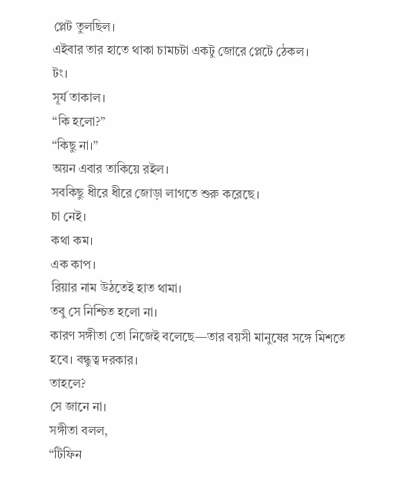প্লেট তুলছিল।
এইবার তার হাতে থাকা চামচটা একটু জোরে প্লেটে ঠেকল।
টং।
সূর্য তাকাল।
“কি হলো?”
“কিছু না।”
অয়ন এবার তাকিয়ে রইল।
সবকিছু ধীরে ধীরে জোড়া লাগতে শুরু করেছে।
চা নেই।
কথা কম।
এক কাপ।
রিয়ার নাম উঠতেই হাত থামা।
তবু সে নিশ্চিত হলো না।
কারণ সঙ্গীতা তো নিজেই বলেছে—তার বয়সী মানুষের সঙ্গে মিশতে হবে। বন্ধুত্ব দরকার।
তাহলে?
সে জানে না।
সঙ্গীতা বলল,
“টিফিন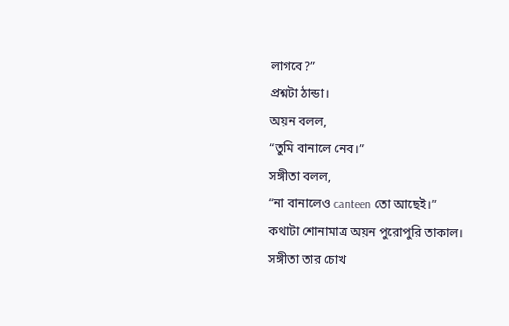লাগবে?”
প্রশ্নটা ঠান্ডা।
অয়ন বলল,
“তুমি বানালে নেব।”
সঙ্গীতা বলল,
“না বানালেও canteen তো আছেই।”
কথাটা শোনামাত্র অয়ন পুরোপুরি তাকাল।
সঙ্গীতা তার চোখ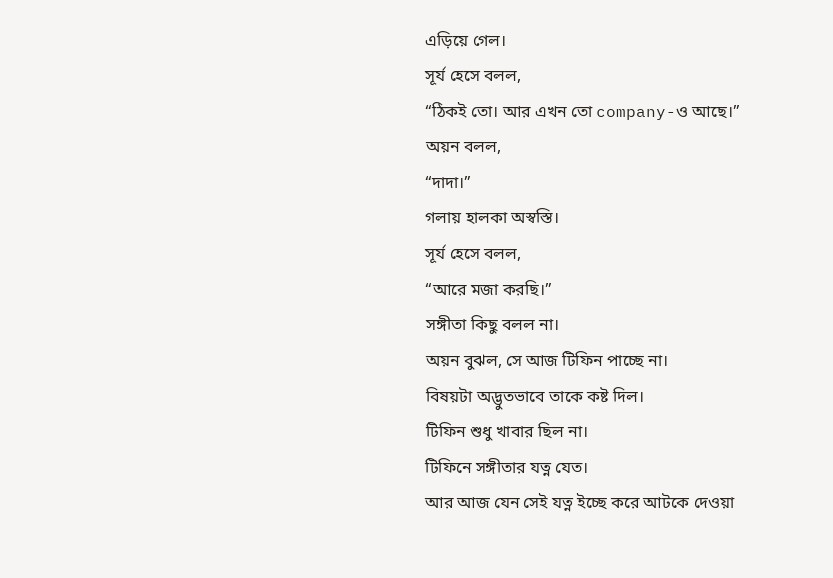এড়িয়ে গেল।
সূর্য হেসে বলল,
“ঠিকই তো। আর এখন তো company-ও আছে।”
অয়ন বলল,
“দাদা।”
গলায় হালকা অস্বস্তি।
সূর্য হেসে বলল,
“আরে মজা করছি।”
সঙ্গীতা কিছু বলল না।
অয়ন বুঝল, সে আজ টিফিন পাচ্ছে না।
বিষয়টা অদ্ভুতভাবে তাকে কষ্ট দিল।
টিফিন শুধু খাবার ছিল না।
টিফিনে সঙ্গীতার যত্ন যেত।
আর আজ যেন সেই যত্ন ইচ্ছে করে আটকে দেওয়া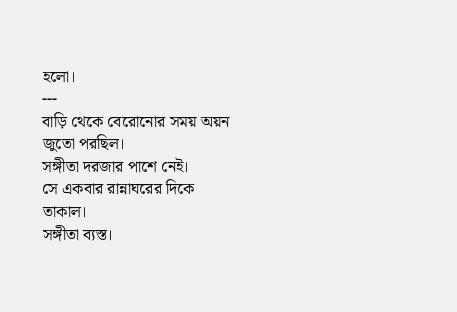হলো।
---
বাড়ি থেকে বেরোনোর সময় অয়ন জুতো পরছিল।
সঙ্গীতা দরজার পাশে নেই।
সে একবার রান্নাঘরের দিকে তাকাল।
সঙ্গীতা ব্যস্ত।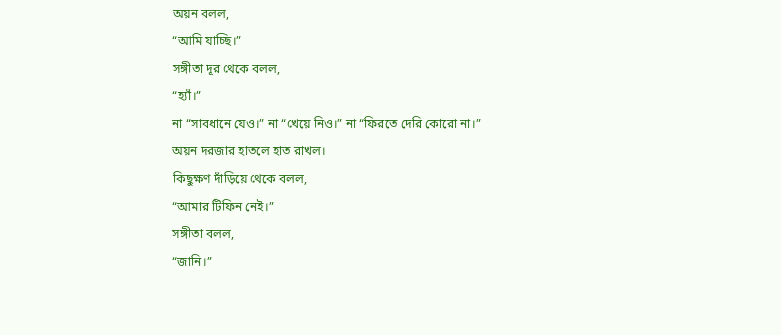অয়ন বলল,
“আমি যাচ্ছি।”
সঙ্গীতা দূর থেকে বলল,
“হ্যাঁ।”
না “সাবধানে যেও।” না “খেয়ে নিও।” না “ফিরতে দেরি কোরো না।”
অয়ন দরজার হাতলে হাত রাখল।
কিছুক্ষণ দাঁড়িয়ে থেকে বলল,
“আমার টিফিন নেই।”
সঙ্গীতা বলল,
“জানি।”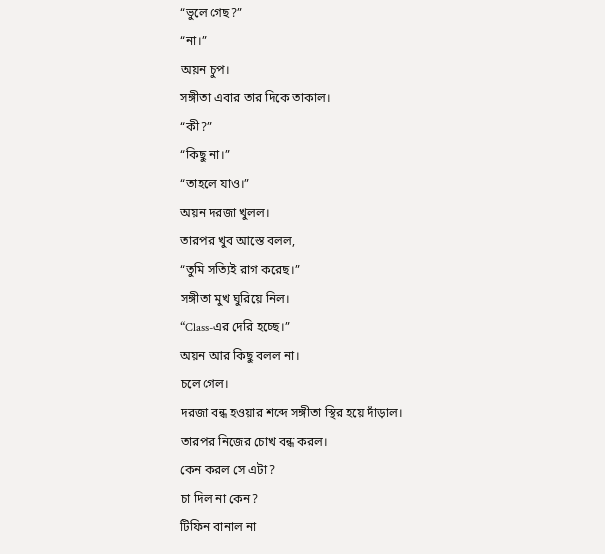“ভুলে গেছ?”
“না।”
অয়ন চুপ।
সঙ্গীতা এবার তার দিকে তাকাল।
“কী?”
“কিছু না।”
“তাহলে যাও।”
অয়ন দরজা খুলল।
তারপর খুব আস্তে বলল,
“তুমি সত্যিই রাগ করেছ।”
সঙ্গীতা মুখ ঘুরিয়ে নিল।
“Class-এর দেরি হচ্ছে।”
অয়ন আর কিছু বলল না।
চলে গেল।
দরজা বন্ধ হওয়ার শব্দে সঙ্গীতা স্থির হয়ে দাঁড়াল।
তারপর নিজের চোখ বন্ধ করল।
কেন করল সে এটা?
চা দিল না কেন?
টিফিন বানাল না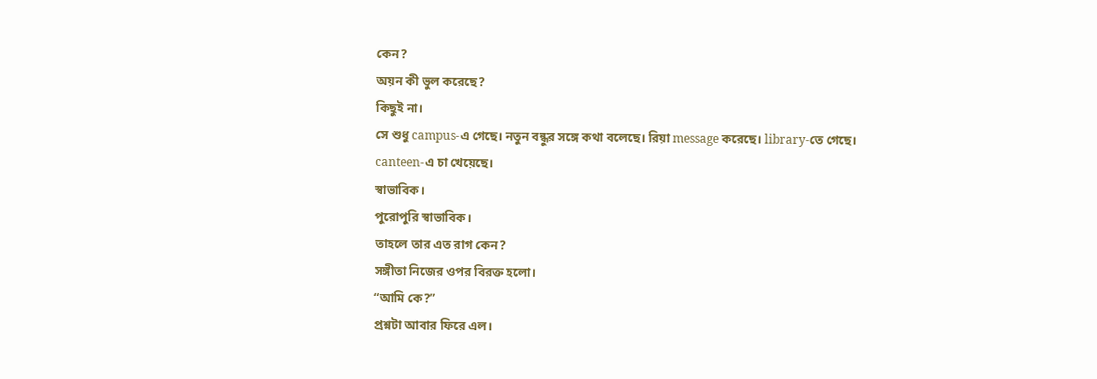কেন?
অয়ন কী ভুল করেছে?
কিছুই না।
সে শুধু campus-এ গেছে। নতুন বন্ধুর সঙ্গে কথা বলেছে। রিয়া message করেছে। library-তে গেছে। canteen-এ চা খেয়েছে।
স্বাভাবিক।
পুরোপুরি স্বাভাবিক।
তাহলে তার এত রাগ কেন?
সঙ্গীতা নিজের ওপর বিরক্ত হলো।
“আমি কে?”
প্রশ্নটা আবার ফিরে এল।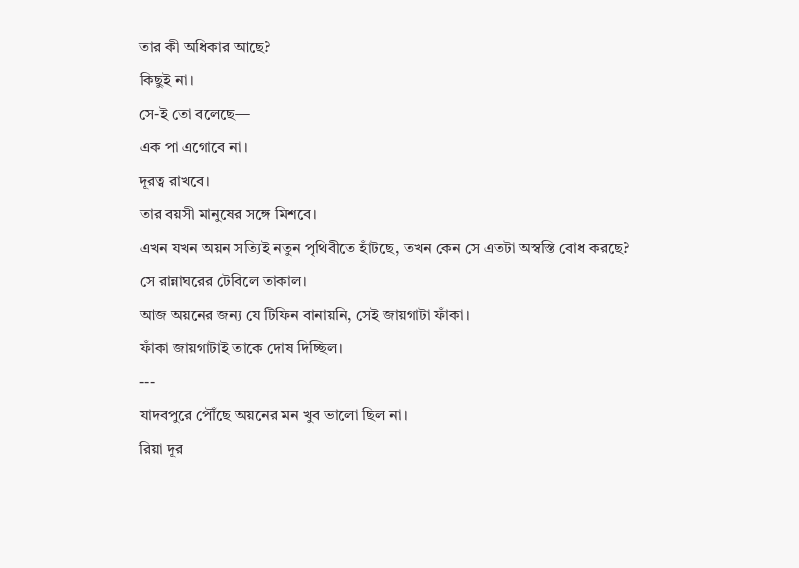তার কী অধিকার আছে?
কিছুই না।
সে-ই তো বলেছে—
এক পা এগোবে না।
দূরত্ব রাখবে।
তার বয়সী মানুষের সঙ্গে মিশবে।
এখন যখন অয়ন সত্যিই নতুন পৃথিবীতে হাঁটছে, তখন কেন সে এতটা অস্বস্তি বোধ করছে?
সে রান্নাঘরের টেবিলে তাকাল।
আজ অয়নের জন্য যে টিফিন বানায়নি, সেই জায়গাটা ফাঁকা।
ফাঁকা জায়গাটাই তাকে দোষ দিচ্ছিল।
---
যাদবপুরে পৌঁছে অয়নের মন খুব ভালো ছিল না।
রিয়া দূর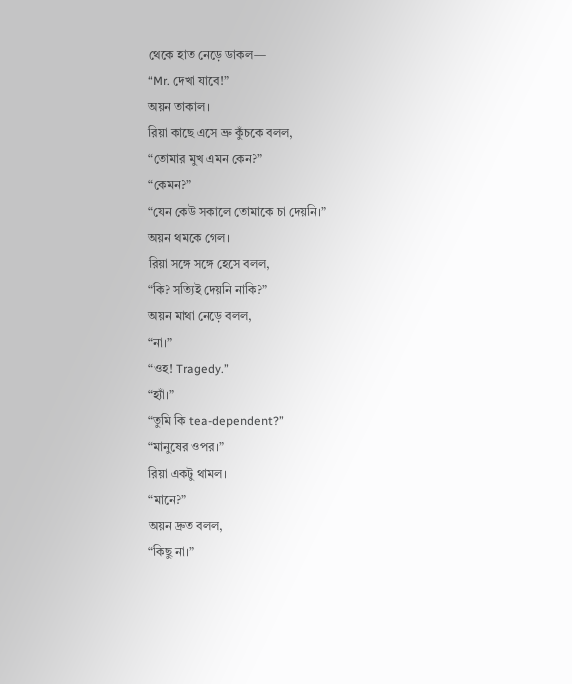থেকে হাত নেড়ে ডাকল—
“Mr. দেখা যাবে!”
অয়ন তাকাল।
রিয়া কাছে এসে ভ্রু কুঁচকে বলল,
“তোমার মুখ এমন কেন?”
“কেমন?”
“যেন কেউ সকালে তোমাকে চা দেয়নি।”
অয়ন থমকে গেল।
রিয়া সঙ্গে সঙ্গে হেসে বলল,
“কি? সত্যিই দেয়নি নাকি?”
অয়ন মাথা নেড়ে বলল,
“না।”
“ওহ! Tragedy.”
“হ্যাঁ।”
“তুমি কি tea-dependent?”
“মানুষের ওপর।”
রিয়া একটু থামল।
“মানে?”
অয়ন দ্রুত বলল,
“কিছু না।”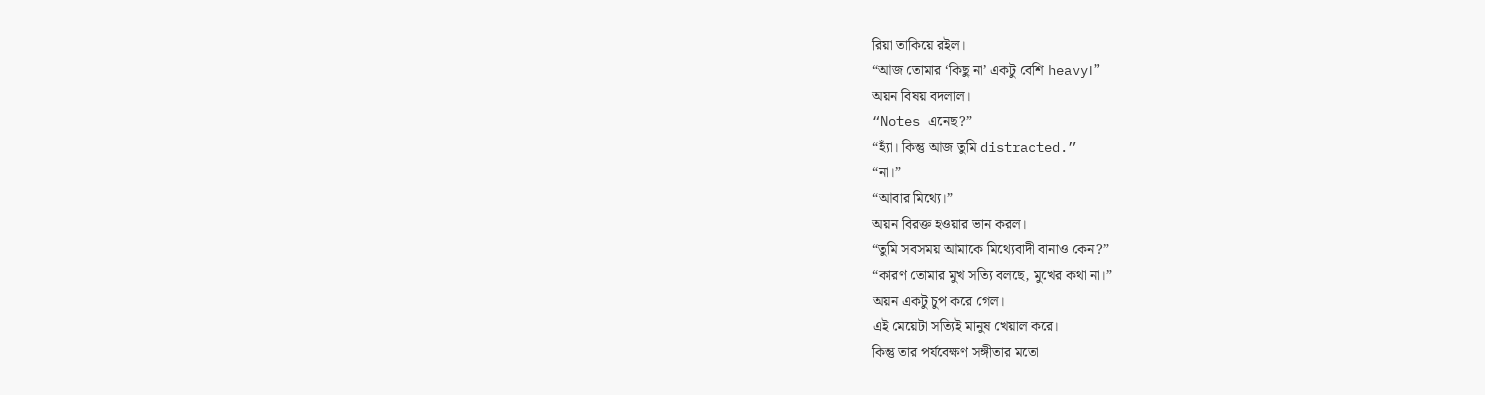রিয়া তাকিয়ে রইল।
“আজ তোমার ‘কিছু না’ একটু বেশি heavy।”
অয়ন বিষয় বদলাল।
“Notes এনেছ?”
“হ্যাঁ। কিন্তু আজ তুমি distracted.”
“না।”
“আবার মিথ্যে।”
অয়ন বিরক্ত হওয়ার ভান করল।
“তুমি সবসময় আমাকে মিথ্যেবাদী বানাও কেন?”
“কারণ তোমার মুখ সত্যি বলছে, মুখের কথা না।”
অয়ন একটু চুপ করে গেল।
এই মেয়েটা সত্যিই মানুষ খেয়াল করে।
কিন্তু তার পর্যবেক্ষণ সঙ্গীতার মতো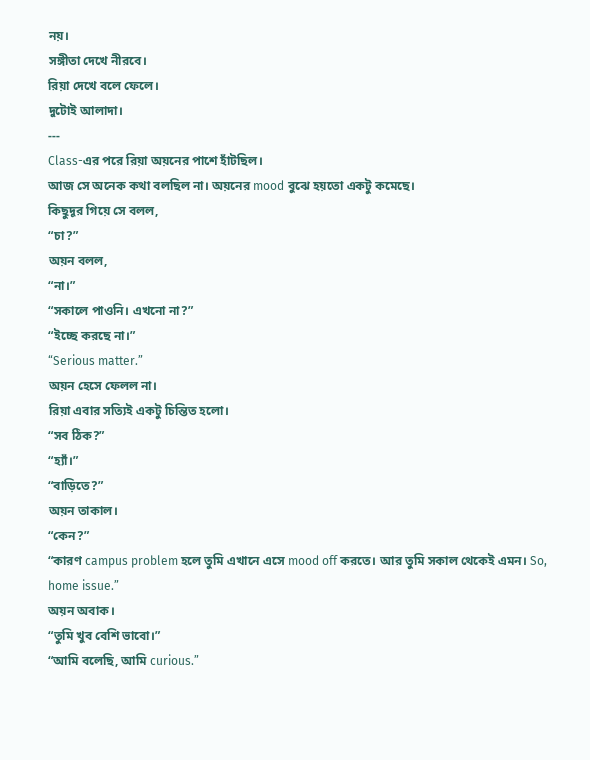নয়।
সঙ্গীতা দেখে নীরবে।
রিয়া দেখে বলে ফেলে।
দুটোই আলাদা।
---
Class-এর পরে রিয়া অয়নের পাশে হাঁটছিল।
আজ সে অনেক কথা বলছিল না। অয়নের mood বুঝে হয়তো একটু কমেছে।
কিছুদূর গিয়ে সে বলল,
“চা?”
অয়ন বলল,
“না।”
“সকালে পাওনি। এখনো না?”
“ইচ্ছে করছে না।”
“Serious matter.”
অয়ন হেসে ফেলল না।
রিয়া এবার সত্যিই একটু চিন্তিত হলো।
“সব ঠিক?”
“হ্যাঁ।”
“বাড়িতে?”
অয়ন তাকাল।
“কেন?”
“কারণ campus problem হলে তুমি এখানে এসে mood off করতে। আর তুমি সকাল থেকেই এমন। So, home issue.”
অয়ন অবাক।
“তুমি খুব বেশি ভাবো।”
“আমি বলেছি, আমি curious.”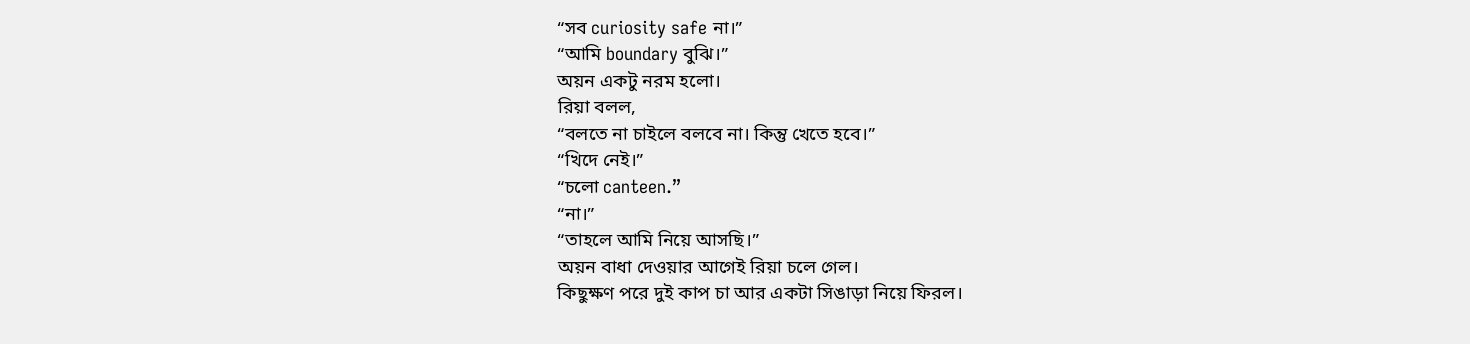“সব curiosity safe না।”
“আমি boundary বুঝি।”
অয়ন একটু নরম হলো।
রিয়া বলল,
“বলতে না চাইলে বলবে না। কিন্তু খেতে হবে।”
“খিদে নেই।”
“চলো canteen.”
“না।”
“তাহলে আমি নিয়ে আসছি।”
অয়ন বাধা দেওয়ার আগেই রিয়া চলে গেল।
কিছুক্ষণ পরে দুই কাপ চা আর একটা সিঙাড়া নিয়ে ফিরল।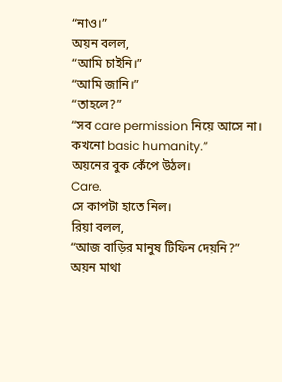“নাও।”
অয়ন বলল,
“আমি চাইনি।”
“আমি জানি।”
“তাহলে?”
“সব care permission নিয়ে আসে না। কখনো basic humanity.”
অয়নের বুক কেঁপে উঠল।
Care.
সে কাপটা হাতে নিল।
রিয়া বলল,
“আজ বাড়ির মানুষ টিফিন দেয়নি?”
অয়ন মাথা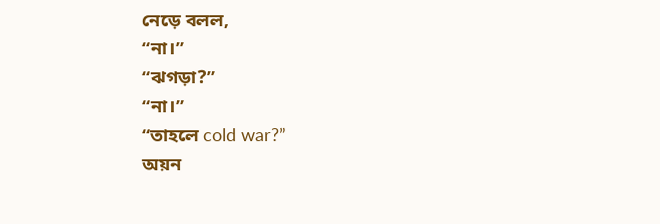নেড়ে বলল,
“না।”
“ঝগড়া?”
“না।”
“তাহলে cold war?”
অয়ন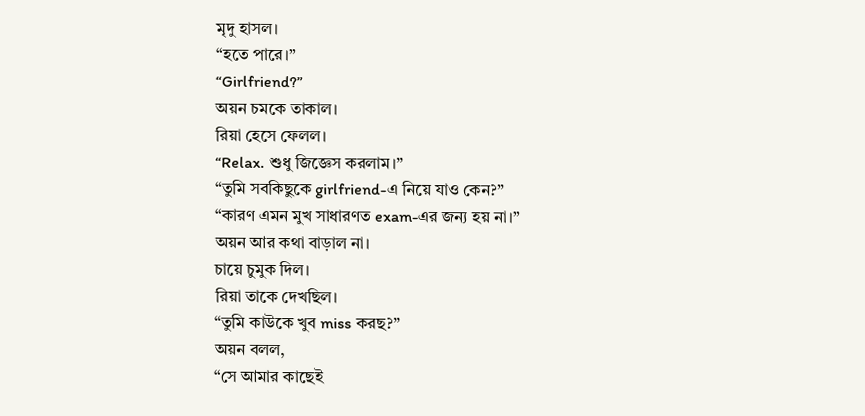মৃদু হাসল।
“হতে পারে।”
“Girlfriend?”
অয়ন চমকে তাকাল।
রিয়া হেসে ফেলল।
“Relax. শুধু জিজ্ঞেস করলাম।”
“তুমি সবকিছুকে girlfriend-এ নিয়ে যাও কেন?”
“কারণ এমন মুখ সাধারণত exam-এর জন্য হয় না।”
অয়ন আর কথা বাড়াল না।
চায়ে চুমুক দিল।
রিয়া তাকে দেখছিল।
“তুমি কাউকে খুব miss করছ?”
অয়ন বলল,
“সে আমার কাছেই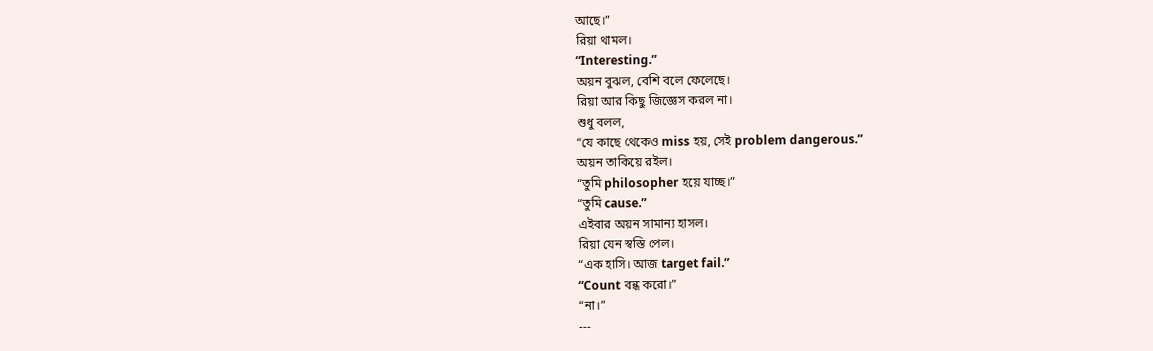আছে।”
রিয়া থামল।
“Interesting.”
অয়ন বুঝল, বেশি বলে ফেলেছে।
রিয়া আর কিছু জিজ্ঞেস করল না।
শুধু বলল,
“যে কাছে থেকেও miss হয়, সেই problem dangerous.”
অয়ন তাকিয়ে রইল।
“তুমি philosopher হয়ে যাচ্ছ।”
“তুমি cause.”
এইবার অয়ন সামান্য হাসল।
রিয়া যেন স্বস্তি পেল।
“এক হাসি। আজ target fail.”
“Count বন্ধ করো।”
“না।”
---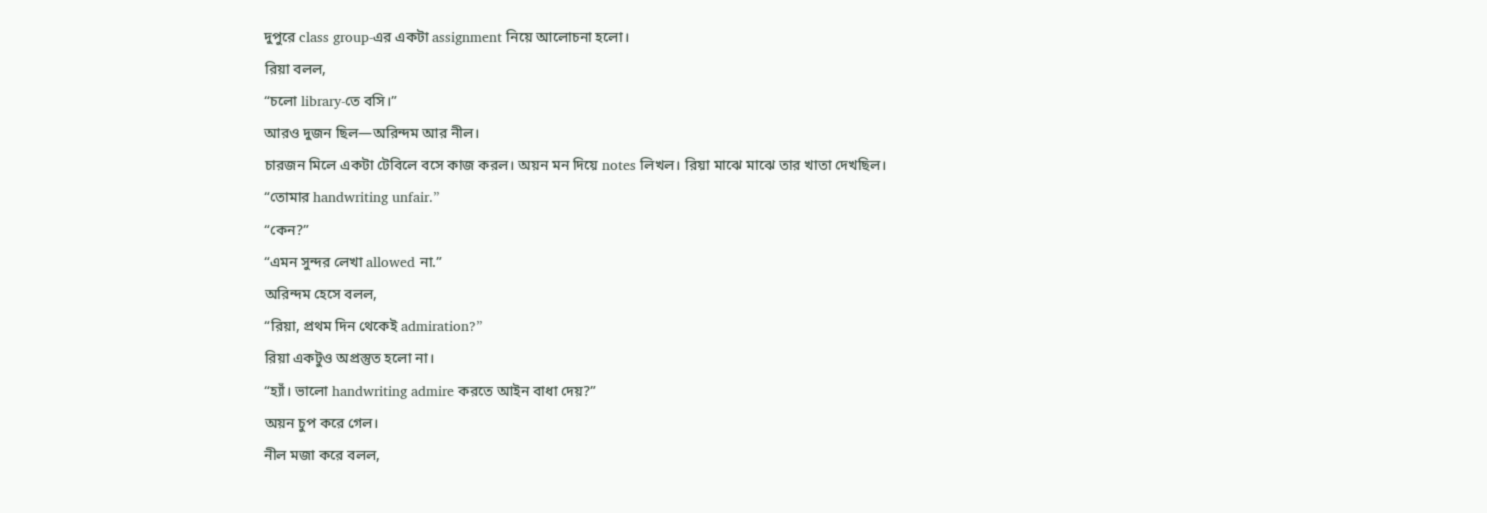দুপুরে class group-এর একটা assignment নিয়ে আলোচনা হলো।
রিয়া বলল,
“চলো library-তে বসি।”
আরও দুজন ছিল—অরিন্দম আর নীল।
চারজন মিলে একটা টেবিলে বসে কাজ করল। অয়ন মন দিয়ে notes লিখল। রিয়া মাঝে মাঝে তার খাতা দেখছিল।
“তোমার handwriting unfair.”
“কেন?”
“এমন সুন্দর লেখা allowed না.”
অরিন্দম হেসে বলল,
“রিয়া, প্রথম দিন থেকেই admiration?”
রিয়া একটুও অপ্রস্তুত হলো না।
“হ্যাঁ। ভালো handwriting admire করতে আইন বাধা দেয়?”
অয়ন চুপ করে গেল।
নীল মজা করে বলল,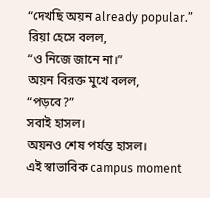“দেখছি অয়ন already popular.”
রিয়া হেসে বলল,
“ও নিজে জানে না।”
অয়ন বিরক্ত মুখে বলল,
“পড়বে?”
সবাই হাসল।
অয়নও শেষ পর্যন্ত হাসল।
এই স্বাভাবিক campus moment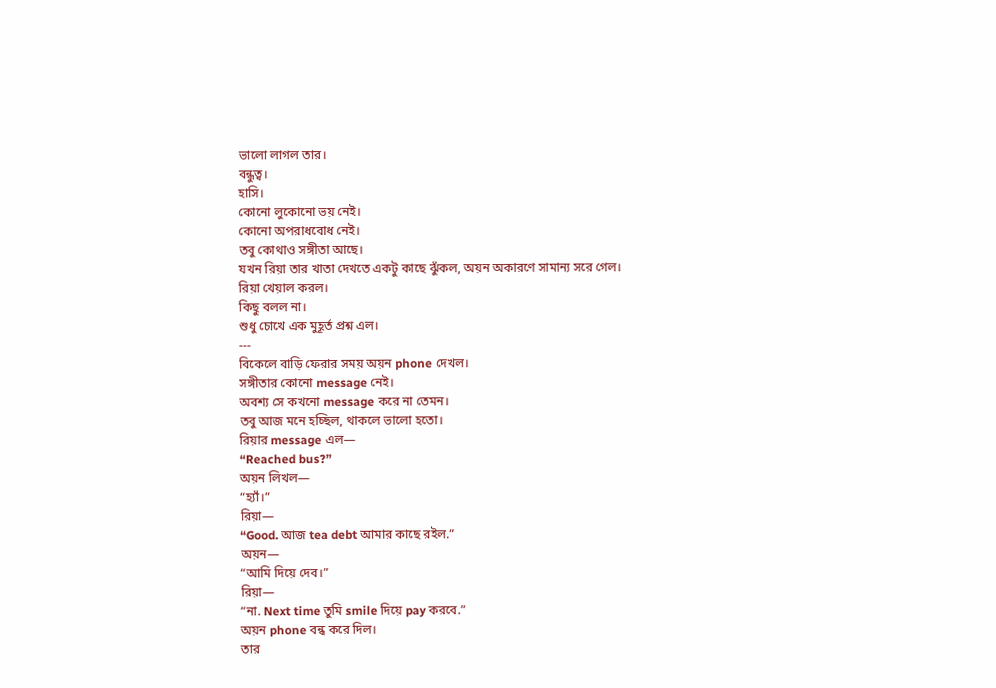ভালো লাগল তার।
বন্ধুত্ব।
হাসি।
কোনো লুকোনো ভয় নেই।
কোনো অপরাধবোধ নেই।
তবু কোথাও সঙ্গীতা আছে।
যখন রিয়া তার খাতা দেখতে একটু কাছে ঝুঁকল, অয়ন অকারণে সামান্য সরে গেল।
রিয়া খেয়াল করল।
কিছু বলল না।
শুধু চোখে এক মুহূর্ত প্রশ্ন এল।
---
বিকেলে বাড়ি ফেরার সময় অয়ন phone দেখল।
সঙ্গীতার কোনো message নেই।
অবশ্য সে কখনো message করে না তেমন।
তবু আজ মনে হচ্ছিল, থাকলে ভালো হতো।
রিয়ার message এল—
“Reached bus?”
অয়ন লিখল—
“হ্যাঁ।”
রিয়া—
“Good. আজ tea debt আমার কাছে রইল.”
অয়ন—
“আমি দিয়ে দেব।”
রিয়া—
“না. Next time তুমি smile দিয়ে pay করবে.”
অয়ন phone বন্ধ করে দিল।
তার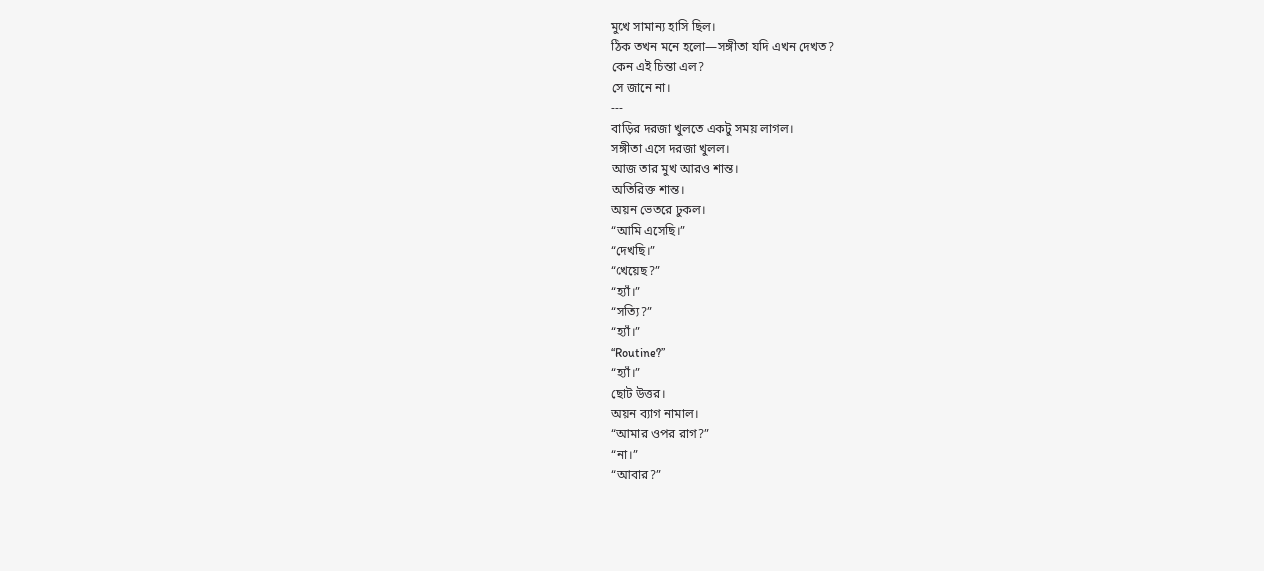মুখে সামান্য হাসি ছিল।
ঠিক তখন মনে হলো—সঙ্গীতা যদি এখন দেখত?
কেন এই চিন্তা এল?
সে জানে না।
---
বাড়ির দরজা খুলতে একটু সময় লাগল।
সঙ্গীতা এসে দরজা খুলল।
আজ তার মুখ আরও শান্ত।
অতিরিক্ত শান্ত।
অয়ন ভেতরে ঢুকল।
“আমি এসেছি।”
“দেখছি।”
“খেয়েছ?”
“হ্যাঁ।”
“সত্যি?”
“হ্যাঁ।”
“Routine?”
“হ্যাঁ।”
ছোট উত্তর।
অয়ন ব্যাগ নামাল।
“আমার ওপর রাগ?”
“না।”
“আবার?”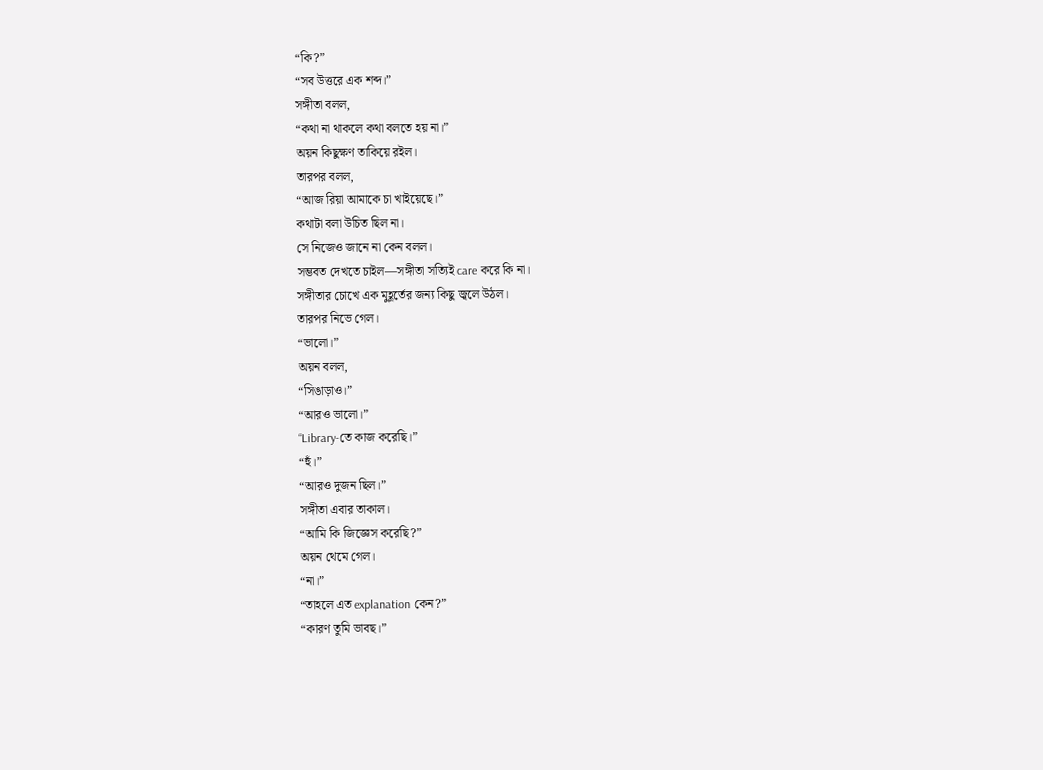“কি?”
“সব উত্তরে এক শব্দ।”
সঙ্গীতা বলল,
“কথা না থাকলে কথা বলতে হয় না।”
অয়ন কিছুক্ষণ তাকিয়ে রইল।
তারপর বলল,
“আজ রিয়া আমাকে চা খাইয়েছে।”
কথাটা বলা উচিত ছিল না।
সে নিজেও জানে না কেন বলল।
সম্ভবত দেখতে চাইল—সঙ্গীতা সত্যিই care করে কি না।
সঙ্গীতার চোখে এক মুহূর্তের জন্য কিছু জ্বলে উঠল।
তারপর নিভে গেল।
“ভালো।”
অয়ন বলল,
“সিঙাড়াও।”
“আরও ভালো।”
“Library-তে কাজ করেছি।”
“হুঁ।”
“আরও দুজন ছিল।”
সঙ্গীতা এবার তাকাল।
“আমি কি জিজ্ঞেস করেছি?”
অয়ন থেমে গেল।
“না।”
“তাহলে এত explanation কেন?”
“কারণ তুমি ভাবছ।”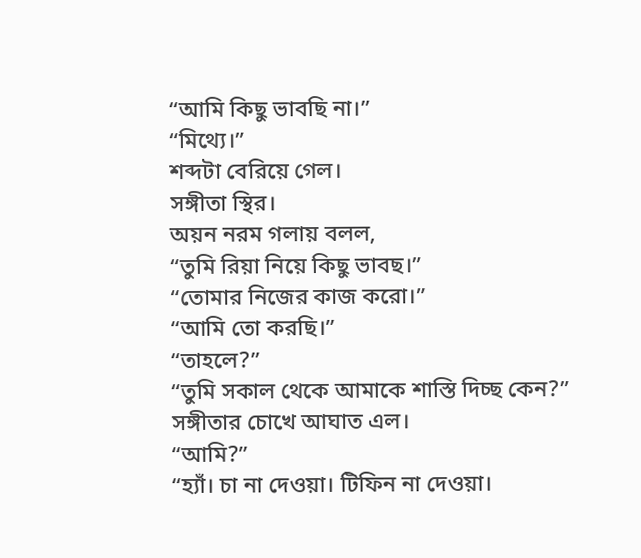“আমি কিছু ভাবছি না।”
“মিথ্যে।”
শব্দটা বেরিয়ে গেল।
সঙ্গীতা স্থির।
অয়ন নরম গলায় বলল,
“তুমি রিয়া নিয়ে কিছু ভাবছ।”
“তোমার নিজের কাজ করো।”
“আমি তো করছি।”
“তাহলে?”
“তুমি সকাল থেকে আমাকে শাস্তি দিচ্ছ কেন?”
সঙ্গীতার চোখে আঘাত এল।
“আমি?”
“হ্যাঁ। চা না দেওয়া। টিফিন না দেওয়া।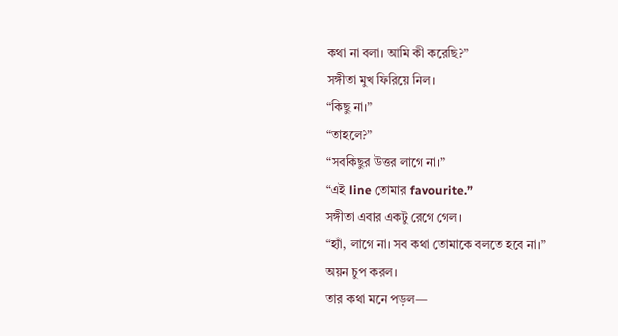কথা না বলা। আমি কী করেছি?”
সঙ্গীতা মুখ ফিরিয়ে নিল।
“কিছু না।”
“তাহলে?”
“সবকিছুর উত্তর লাগে না।”
“এই line তোমার favourite.”
সঙ্গীতা এবার একটু রেগে গেল।
“হ্যাঁ, লাগে না। সব কথা তোমাকে বলতে হবে না।”
অয়ন চুপ করল।
তার কথা মনে পড়ল—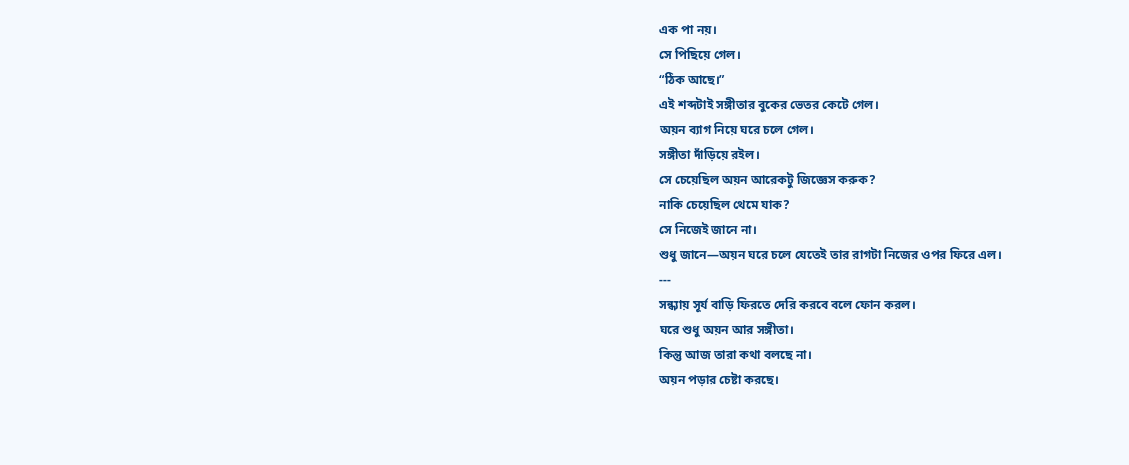এক পা নয়।
সে পিছিয়ে গেল।
“ঠিক আছে।”
এই শব্দটাই সঙ্গীতার বুকের ভেতর কেটে গেল।
অয়ন ব্যাগ নিয়ে ঘরে চলে গেল।
সঙ্গীতা দাঁড়িয়ে রইল।
সে চেয়েছিল অয়ন আরেকটু জিজ্ঞেস করুক?
নাকি চেয়েছিল থেমে যাক?
সে নিজেই জানে না।
শুধু জানে—অয়ন ঘরে চলে যেতেই তার রাগটা নিজের ওপর ফিরে এল।
---
সন্ধ্যায় সূর্য বাড়ি ফিরতে দেরি করবে বলে ফোন করল।
ঘরে শুধু অয়ন আর সঙ্গীতা।
কিন্তু আজ তারা কথা বলছে না।
অয়ন পড়ার চেষ্টা করছে।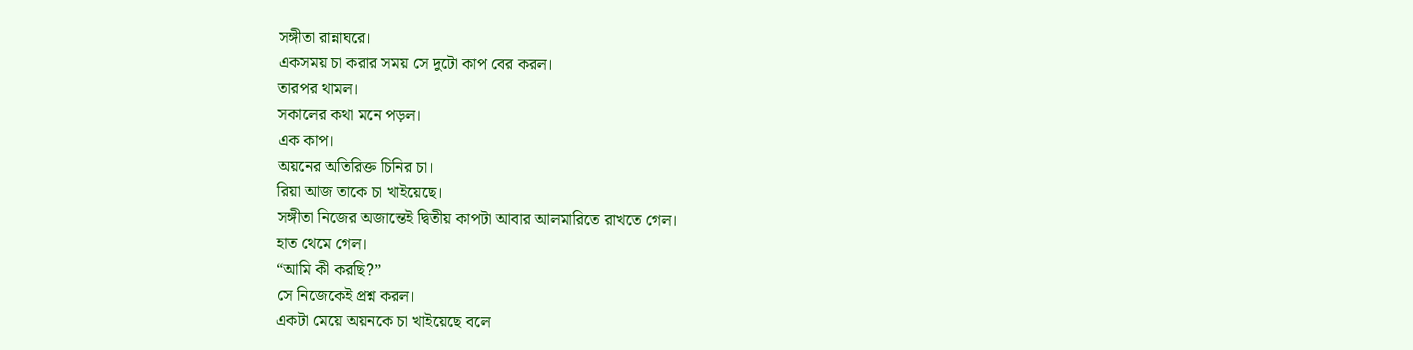সঙ্গীতা রান্নাঘরে।
একসময় চা করার সময় সে দুটো কাপ বের করল।
তারপর থামল।
সকালের কথা মনে পড়ল।
এক কাপ।
অয়নের অতিরিক্ত চিনির চা।
রিয়া আজ তাকে চা খাইয়েছে।
সঙ্গীতা নিজের অজান্তেই দ্বিতীয় কাপটা আবার আলমারিতে রাখতে গেল।
হাত থেমে গেল।
“আমি কী করছি?”
সে নিজেকেই প্রশ্ন করল।
একটা মেয়ে অয়নকে চা খাইয়েছে বলে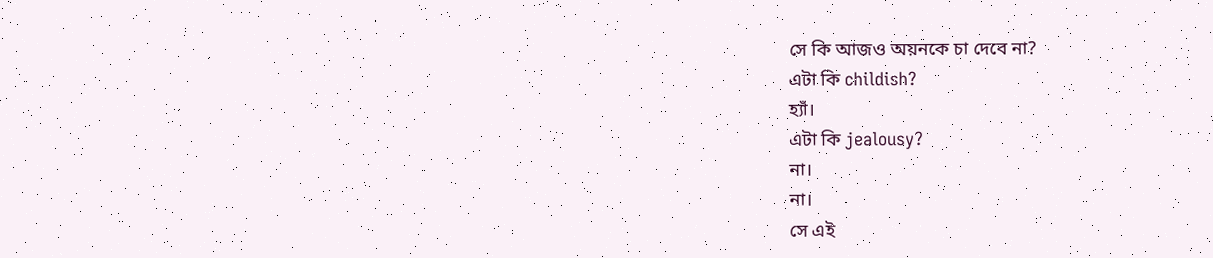সে কি আজও অয়নকে চা দেবে না?
এটা কি childish?
হ্যাঁ।
এটা কি jealousy?
না।
না।
সে এই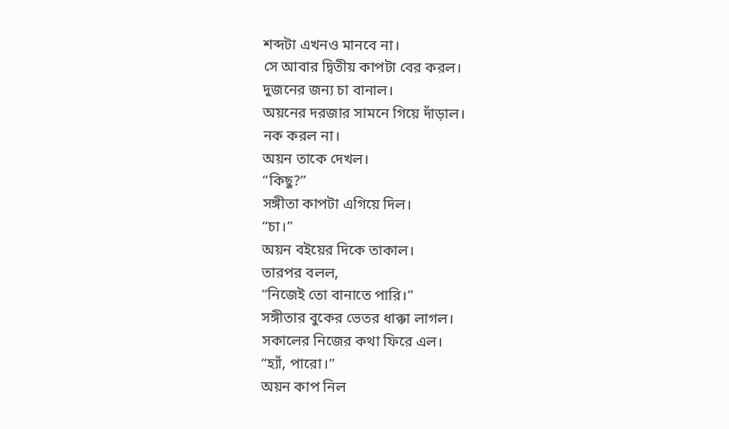শব্দটা এখনও মানবে না।
সে আবার দ্বিতীয় কাপটা বের করল।
দুজনের জন্য চা বানাল।
অয়নের দরজার সামনে গিয়ে দাঁড়াল।
নক করল না।
অয়ন তাকে দেখল।
“কিছু?”
সঙ্গীতা কাপটা এগিয়ে দিল।
“চা।”
অয়ন বইয়ের দিকে তাকাল।
তারপর বলল,
“নিজেই তো বানাতে পারি।”
সঙ্গীতার বুকের ভেতর ধাক্কা লাগল।
সকালের নিজের কথা ফিরে এল।
“হ্যাঁ, পারো।”
অয়ন কাপ নিল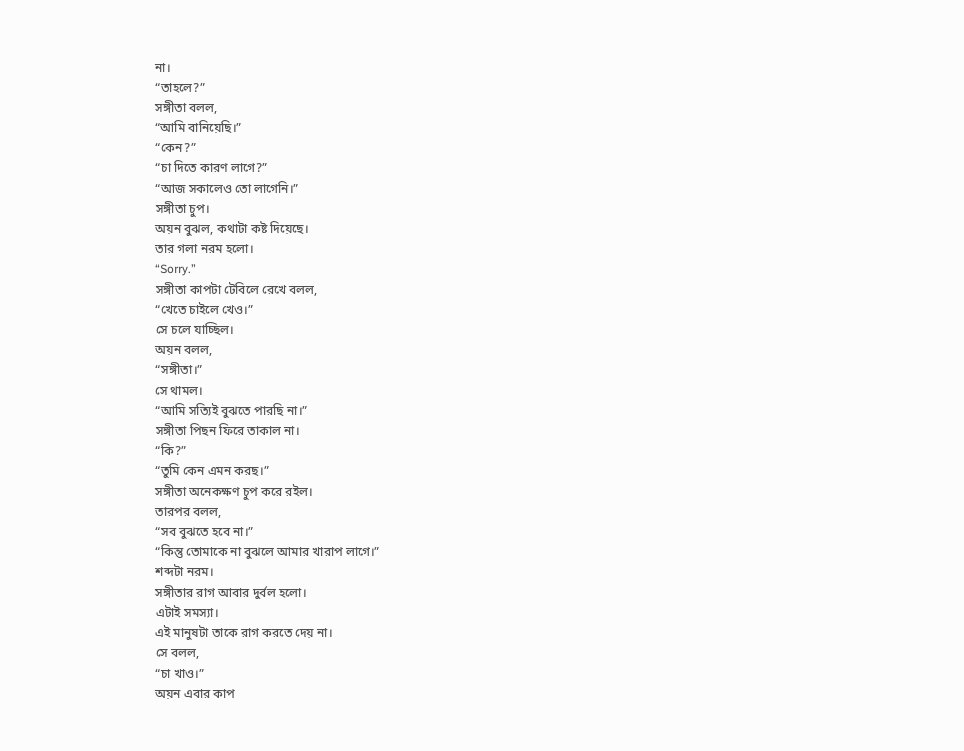না।
“তাহলে?”
সঙ্গীতা বলল,
“আমি বানিয়েছি।”
“কেন?”
“চা দিতে কারণ লাগে?”
“আজ সকালেও তো লাগেনি।”
সঙ্গীতা চুপ।
অয়ন বুঝল, কথাটা কষ্ট দিয়েছে।
তার গলা নরম হলো।
“Sorry.”
সঙ্গীতা কাপটা টেবিলে রেখে বলল,
“খেতে চাইলে খেও।”
সে চলে যাচ্ছিল।
অয়ন বলল,
“সঙ্গীতা।”
সে থামল।
“আমি সত্যিই বুঝতে পারছি না।”
সঙ্গীতা পিছন ফিরে তাকাল না।
“কি?”
“তুমি কেন এমন করছ।”
সঙ্গীতা অনেকক্ষণ চুপ করে রইল।
তারপর বলল,
“সব বুঝতে হবে না।”
“কিন্তু তোমাকে না বুঝলে আমার খারাপ লাগে।”
শব্দটা নরম।
সঙ্গীতার রাগ আবার দুর্বল হলো।
এটাই সমস্যা।
এই মানুষটা তাকে রাগ করতে দেয় না।
সে বলল,
“চা খাও।”
অয়ন এবার কাপ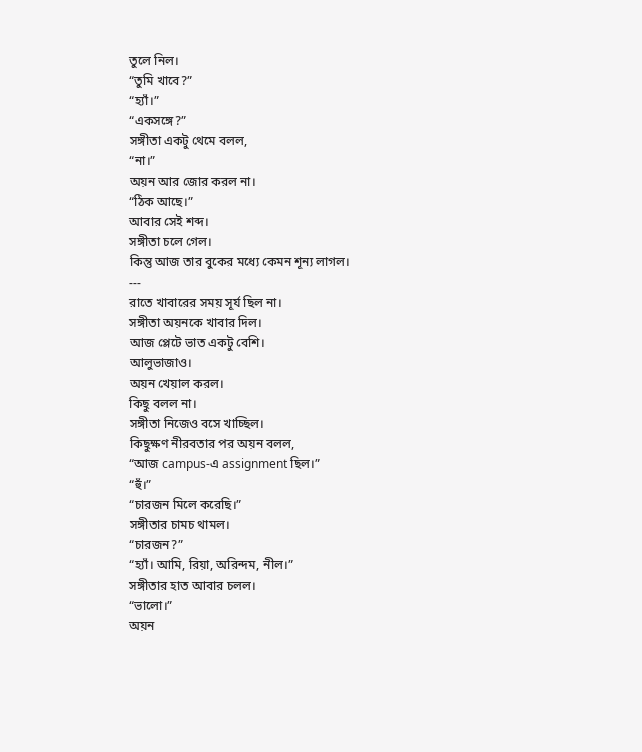তুলে নিল।
“তুমি খাবে?”
“হ্যাঁ।”
“একসঙ্গে?”
সঙ্গীতা একটু থেমে বলল,
“না।”
অয়ন আর জোর করল না।
“ঠিক আছে।”
আবার সেই শব্দ।
সঙ্গীতা চলে গেল।
কিন্তু আজ তার বুকের মধ্যে কেমন শূন্য লাগল।
---
রাতে খাবারের সময় সূর্য ছিল না।
সঙ্গীতা অয়নকে খাবার দিল।
আজ প্লেটে ভাত একটু বেশি।
আলুভাজাও।
অয়ন খেয়াল করল।
কিছু বলল না।
সঙ্গীতা নিজেও বসে খাচ্ছিল।
কিছুক্ষণ নীরবতার পর অয়ন বলল,
“আজ campus-এ assignment ছিল।”
“হুঁ।”
“চারজন মিলে করেছি।”
সঙ্গীতার চামচ থামল।
“চারজন?”
“হ্যাঁ। আমি, রিয়া, অরিন্দম, নীল।”
সঙ্গীতার হাত আবার চলল।
“ভালো।”
অয়ন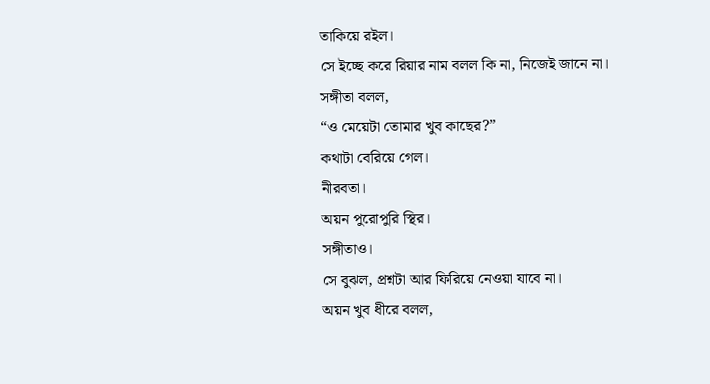তাকিয়ে রইল।
সে ইচ্ছে করে রিয়ার নাম বলল কি না, নিজেই জানে না।
সঙ্গীতা বলল,
“ও মেয়েটা তোমার খুব কাছের?”
কথাটা বেরিয়ে গেল।
নীরবতা।
অয়ন পুরোপুরি স্থির।
সঙ্গীতাও।
সে বুঝল, প্রশ্নটা আর ফিরিয়ে নেওয়া যাবে না।
অয়ন খুব ধীরে বলল,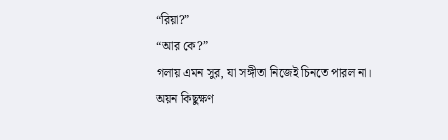“রিয়া?”
“আর কে?”
গলায় এমন সুর, যা সঙ্গীতা নিজেই চিনতে পারল না।
অয়ন কিছুক্ষণ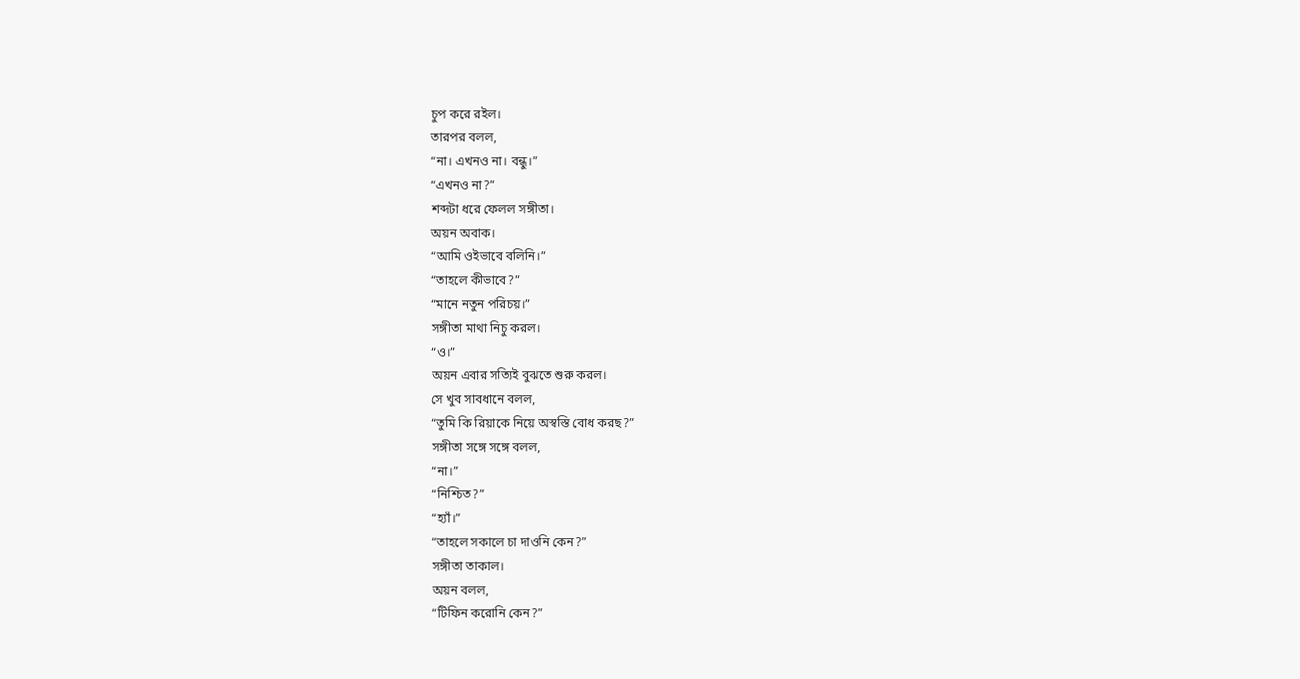চুপ করে রইল।
তারপর বলল,
“না। এখনও না। বন্ধু।”
“এখনও না?”
শব্দটা ধরে ফেলল সঙ্গীতা।
অয়ন অবাক।
“আমি ওইভাবে বলিনি।”
“তাহলে কীভাবে?”
“মানে নতুন পরিচয়।”
সঙ্গীতা মাথা নিচু করল।
“ও।”
অয়ন এবার সত্যিই বুঝতে শুরু করল।
সে খুব সাবধানে বলল,
“তুমি কি রিয়াকে নিয়ে অস্বস্তি বোধ করছ?”
সঙ্গীতা সঙ্গে সঙ্গে বলল,
“না।”
“নিশ্চিত?”
“হ্যাঁ।”
“তাহলে সকালে চা দাওনি কেন?”
সঙ্গীতা তাকাল।
অয়ন বলল,
“টিফিন করোনি কেন?”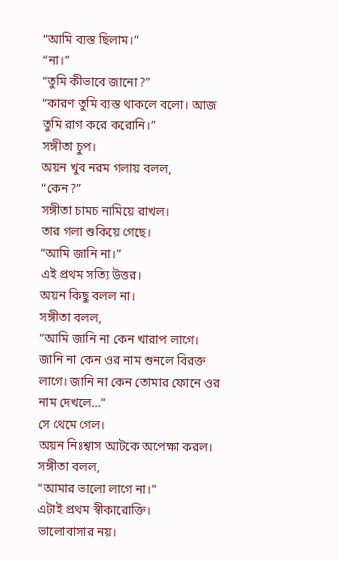“আমি ব্যস্ত ছিলাম।”
“না।”
“তুমি কীভাবে জানো?”
“কারণ তুমি ব্যস্ত থাকলে বলো। আজ তুমি রাগ করে করোনি।”
সঙ্গীতা চুপ।
অয়ন খুব নরম গলায় বলল,
“কেন?”
সঙ্গীতা চামচ নামিয়ে রাখল।
তার গলা শুকিয়ে গেছে।
“আমি জানি না।”
এই প্রথম সত্যি উত্তর।
অয়ন কিছু বলল না।
সঙ্গীতা বলল,
“আমি জানি না কেন খারাপ লাগে। জানি না কেন ওর নাম শুনলে বিরক্ত লাগে। জানি না কেন তোমার ফোনে ওর নাম দেখলে…”
সে থেমে গেল।
অয়ন নিঃশ্বাস আটকে অপেক্ষা করল।
সঙ্গীতা বলল,
“আমার ভালো লাগে না।”
এটাই প্রথম স্বীকারোক্তি।
ভালোবাসার নয়।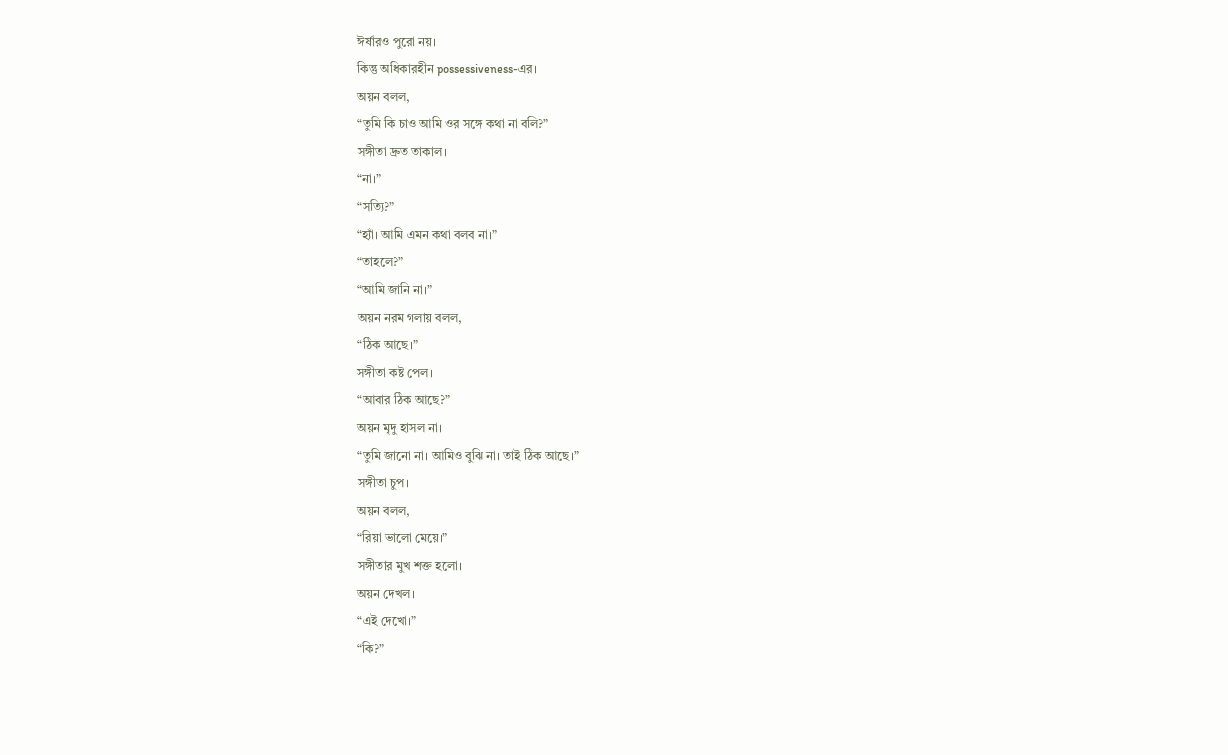ঈর্ষারও পুরো নয়।
কিন্তু অধিকারহীন possessiveness-এর।
অয়ন বলল,
“তুমি কি চাও আমি ওর সঙ্গে কথা না বলি?”
সঙ্গীতা দ্রুত তাকাল।
“না।”
“সত্যি?”
“হ্যাঁ। আমি এমন কথা বলব না।”
“তাহলে?”
“আমি জানি না।”
অয়ন নরম গলায় বলল,
“ঠিক আছে।”
সঙ্গীতা কষ্ট পেল।
“আবার ঠিক আছে?”
অয়ন মৃদু হাসল না।
“তুমি জানো না। আমিও বুঝি না। তাই ঠিক আছে।”
সঙ্গীতা চুপ।
অয়ন বলল,
“রিয়া ভালো মেয়ে।”
সঙ্গীতার মুখ শক্ত হলো।
অয়ন দেখল।
“এই দেখো।”
“কি?”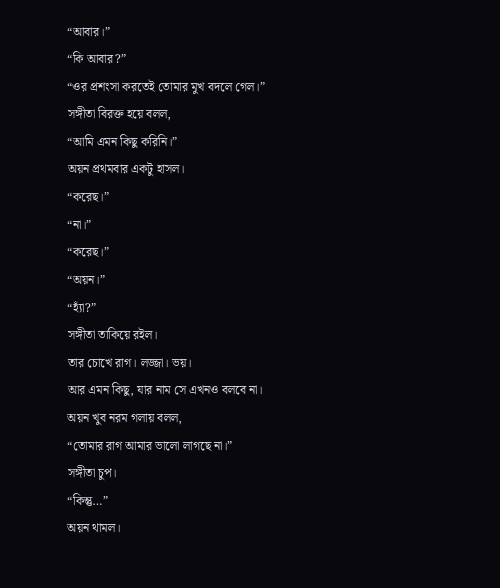“আবার।”
“কি আবার?”
“ওর প্রশংসা করতেই তোমার মুখ বদলে গেল।”
সঙ্গীতা বিরক্ত হয়ে বলল,
“আমি এমন কিছু করিনি।”
অয়ন প্রথমবার একটু হাসল।
“করেছ।”
“না।”
“করেছ।”
“অয়ন।”
“হ্যাঁ?”
সঙ্গীতা তাকিয়ে রইল।
তার চোখে রাগ। লজ্জা। ভয়।
আর এমন কিছু, যার নাম সে এখনও বলবে না।
অয়ন খুব নরম গলায় বলল,
“তোমার রাগ আমার ভালো লাগছে না।”
সঙ্গীতা চুপ।
“কিন্তু…”
অয়ন থামল।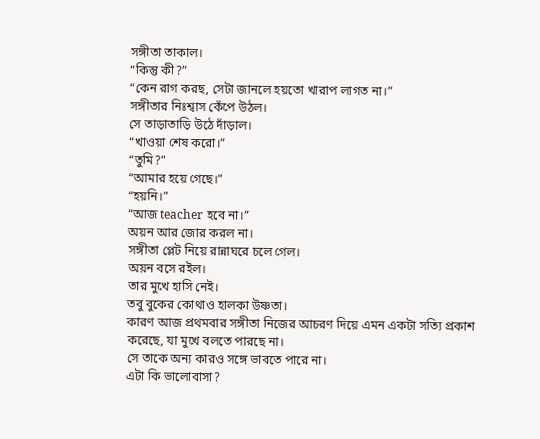সঙ্গীতা তাকাল।
“কিন্তু কী?”
“কেন রাগ করছ, সেটা জানলে হয়তো খারাপ লাগত না।”
সঙ্গীতার নিঃশ্বাস কেঁপে উঠল।
সে তাড়াতাড়ি উঠে দাঁড়াল।
“খাওয়া শেষ করো।”
“তুমি?”
“আমার হয়ে গেছে।”
“হয়নি।”
“আজ teacher হবে না।”
অয়ন আর জোর করল না।
সঙ্গীতা প্লেট নিয়ে রান্নাঘরে চলে গেল।
অয়ন বসে রইল।
তার মুখে হাসি নেই।
তবু বুকের কোথাও হালকা উষ্ণতা।
কারণ আজ প্রথমবার সঙ্গীতা নিজের আচরণ দিয়ে এমন একটা সত্যি প্রকাশ করেছে, যা মুখে বলতে পারছে না।
সে তাকে অন্য কারও সঙ্গে ভাবতে পারে না।
এটা কি ভালোবাসা?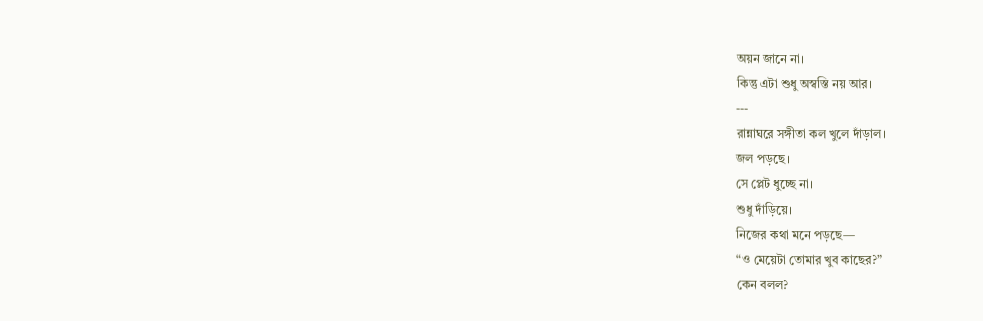অয়ন জানে না।
কিন্তু এটা শুধু অস্বস্তি নয় আর।
---
রান্নাঘরে সঙ্গীতা কল খুলে দাঁড়াল।
জল পড়ছে।
সে প্লেট ধুচ্ছে না।
শুধু দাঁড়িয়ে।
নিজের কথা মনে পড়ছে—
“ও মেয়েটা তোমার খুব কাছের?”
কেন বলল?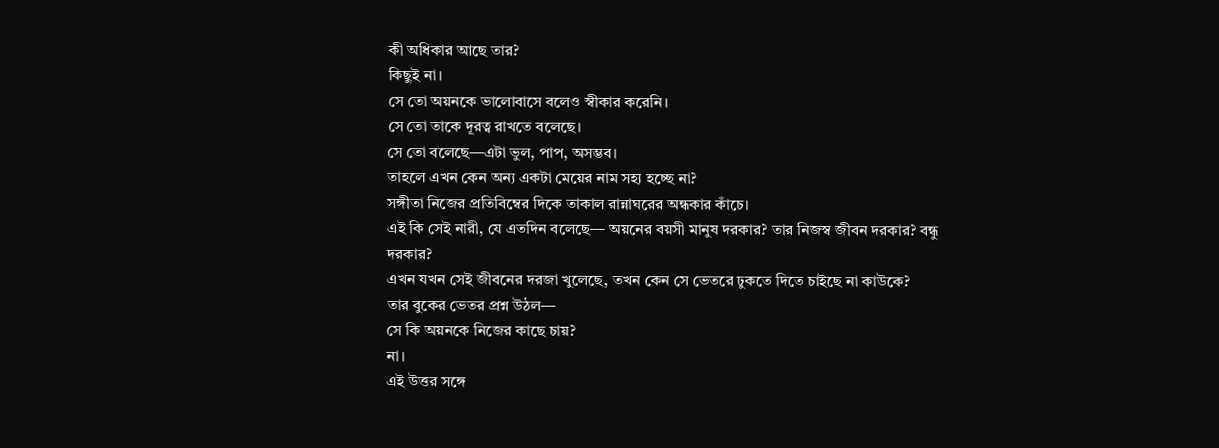কী অধিকার আছে তার?
কিছুই না।
সে তো অয়নকে ভালোবাসে বলেও স্বীকার করেনি।
সে তো তাকে দূরত্ব রাখতে বলেছে।
সে তো বলেছে—এটা ভুল, পাপ, অসম্ভব।
তাহলে এখন কেন অন্য একটা মেয়ের নাম সহ্য হচ্ছে না?
সঙ্গীতা নিজের প্রতিবিম্বের দিকে তাকাল রান্নাঘরের অন্ধকার কাঁচে।
এই কি সেই নারী, যে এতদিন বলেছে— অয়নের বয়সী মানুষ দরকার? তার নিজস্ব জীবন দরকার? বন্ধু দরকার?
এখন যখন সেই জীবনের দরজা খুলেছে, তখন কেন সে ভেতরে ঢুকতে দিতে চাইছে না কাউকে?
তার বুকের ভেতর প্রশ্ন উঠল—
সে কি অয়নকে নিজের কাছে চায়?
না।
এই উত্তর সঙ্গে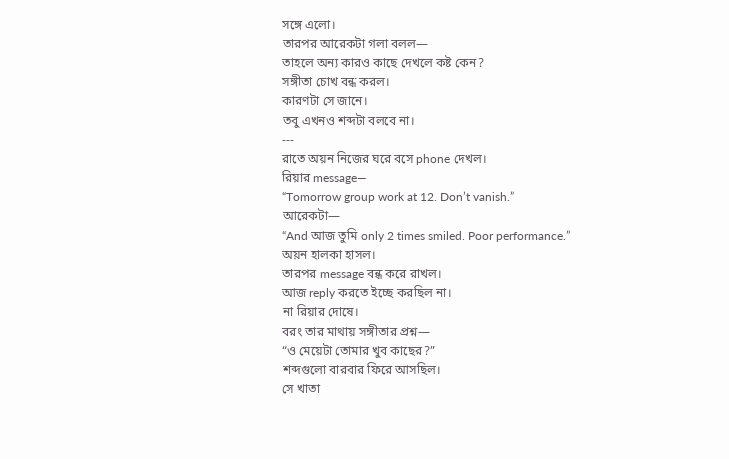সঙ্গে এলো।
তারপর আরেকটা গলা বলল—
তাহলে অন্য কারও কাছে দেখলে কষ্ট কেন?
সঙ্গীতা চোখ বন্ধ করল।
কারণটা সে জানে।
তবু এখনও শব্দটা বলবে না।
---
রাতে অয়ন নিজের ঘরে বসে phone দেখল।
রিয়ার message—
“Tomorrow group work at 12. Don’t vanish.”
আরেকটা—
“And আজ তুমি only 2 times smiled. Poor performance.”
অয়ন হালকা হাসল।
তারপর message বন্ধ করে রাখল।
আজ reply করতে ইচ্ছে করছিল না।
না রিয়ার দোষে।
বরং তার মাথায় সঙ্গীতার প্রশ্ন—
“ও মেয়েটা তোমার খুব কাছের?”
শব্দগুলো বারবার ফিরে আসছিল।
সে খাতা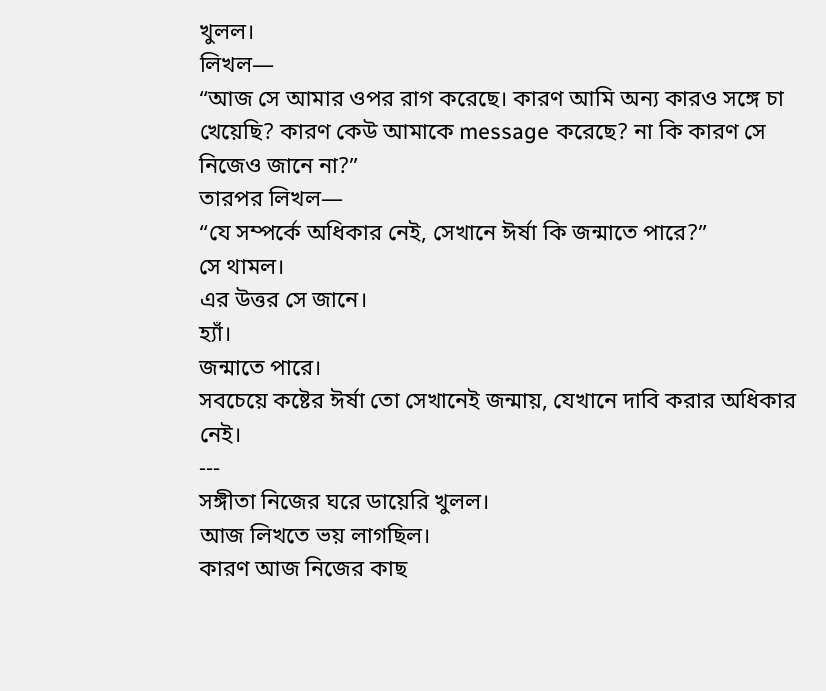খুলল।
লিখল—
“আজ সে আমার ওপর রাগ করেছে। কারণ আমি অন্য কারও সঙ্গে চা খেয়েছি? কারণ কেউ আমাকে message করেছে? না কি কারণ সে নিজেও জানে না?”
তারপর লিখল—
“যে সম্পর্কে অধিকার নেই, সেখানে ঈর্ষা কি জন্মাতে পারে?”
সে থামল।
এর উত্তর সে জানে।
হ্যাঁ।
জন্মাতে পারে।
সবচেয়ে কষ্টের ঈর্ষা তো সেখানেই জন্মায়, যেখানে দাবি করার অধিকার নেই।
---
সঙ্গীতা নিজের ঘরে ডায়েরি খুলল।
আজ লিখতে ভয় লাগছিল।
কারণ আজ নিজের কাছ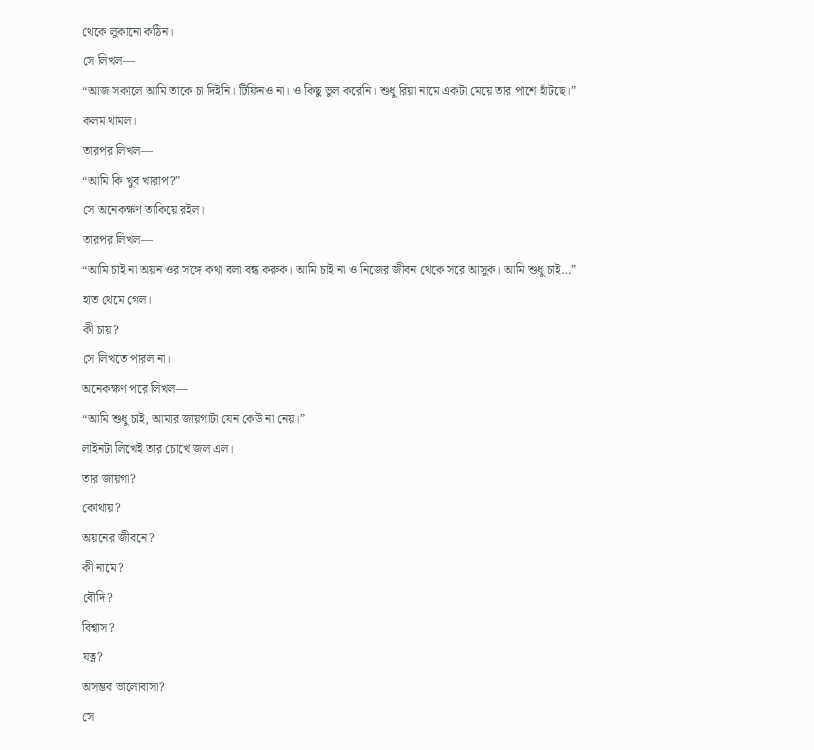থেকে লুকানো কঠিন।
সে লিখল—
“আজ সকালে আমি তাকে চা দিইনি। টিফিনও না। ও কিছু ভুল করেনি। শুধু রিয়া নামে একটা মেয়ে তার পাশে হাঁটছে।”
কলম থামল।
তারপর লিখল—
“আমি কি খুব খারাপ?”
সে অনেকক্ষণ তাকিয়ে রইল।
তারপর লিখল—
“আমি চাই না অয়ন ওর সঙ্গে কথা বলা বন্ধ করুক। আমি চাই না ও নিজের জীবন থেকে সরে আসুক। আমি শুধু চাই…”
হাত থেমে গেল।
কী চায়?
সে লিখতে পারল না।
অনেকক্ষণ পরে লিখল—
“আমি শুধু চাই, আমার জায়গাটা যেন কেউ না নেয়।”
লাইনটা লিখেই তার চোখে জল এল।
তার জায়গা?
কোথায়?
অয়নের জীবনে?
কী নামে?
বৌদি?
বিশ্বাস?
যত্ন?
অসম্ভব ভালোবাসা?
সে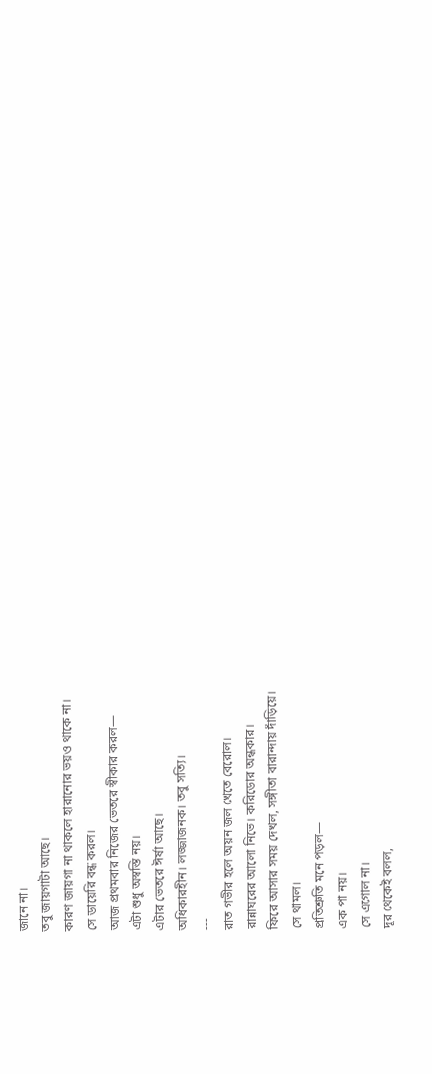জানে না।
তবু জায়গাটা আছে।
কারণ জায়গা না থাকলে হারানোর ভয়ও থাকে না।
সে ডায়েরি বন্ধ করল।
আজ প্রথমবার নিজের ভেতরে স্বীকার করল—
এটা শুধু অস্বস্তি নয়।
এটার ভেতরে ঈর্ষা আছে।
অধিকারহীন। লজ্জাজনক। তবু সত্যি।
---
রাত গভীর হলে অয়ন জল খেতে বেরোল।
রান্নাঘরের আলো নিভে। করিডোর অন্ধকার।
ফিরে আসার সময় দেখল, সঙ্গীতা বারান্দায় দাঁড়িয়ে।
সে থামল।
প্রতিশ্রুতি মনে পড়ল—
এক পা নয়।
সে এগোল না।
দূর থেকেই বলল,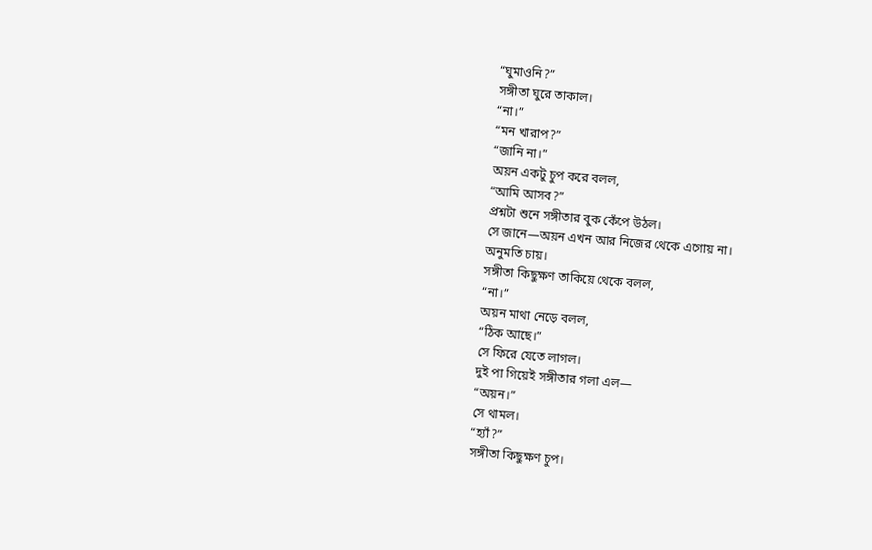“ঘুমাওনি?”
সঙ্গীতা ঘুরে তাকাল।
“না।”
“মন খারাপ?”
“জানি না।”
অয়ন একটু চুপ করে বলল,
“আমি আসব?”
প্রশ্নটা শুনে সঙ্গীতার বুক কেঁপে উঠল।
সে জানে—অয়ন এখন আর নিজের থেকে এগোয় না।
অনুমতি চায়।
সঙ্গীতা কিছুক্ষণ তাকিয়ে থেকে বলল,
“না।”
অয়ন মাথা নেড়ে বলল,
“ঠিক আছে।”
সে ফিরে যেতে লাগল।
দুই পা গিয়েই সঙ্গীতার গলা এল—
“অয়ন।”
সে থামল।
“হ্যাঁ?”
সঙ্গীতা কিছুক্ষণ চুপ।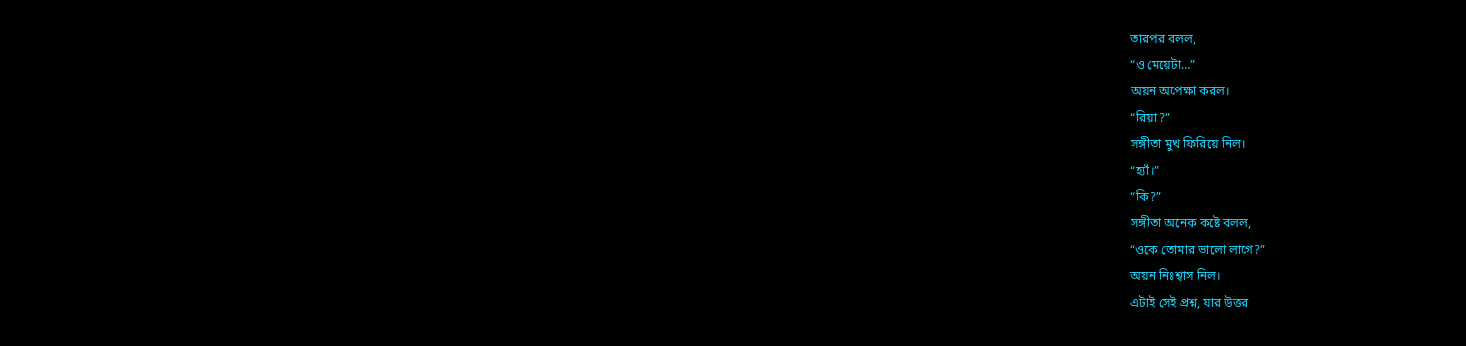তারপর বলল,
“ও মেয়েটা…”
অয়ন অপেক্ষা করল।
“রিয়া?”
সঙ্গীতা মুখ ফিরিয়ে নিল।
“হ্যাঁ।”
“কি?”
সঙ্গীতা অনেক কষ্টে বলল,
“ওকে তোমার ভালো লাগে?”
অয়ন নিঃশ্বাস নিল।
এটাই সেই প্রশ্ন, যার উত্তর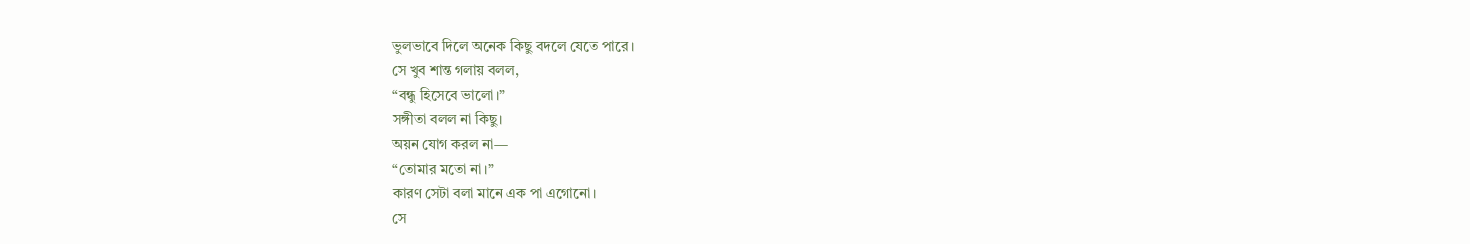ভুলভাবে দিলে অনেক কিছু বদলে যেতে পারে।
সে খুব শান্ত গলায় বলল,
“বন্ধু হিসেবে ভালো।”
সঙ্গীতা বলল না কিছু।
অয়ন যোগ করল না—
“তোমার মতো না।”
কারণ সেটা বলা মানে এক পা এগোনো।
সে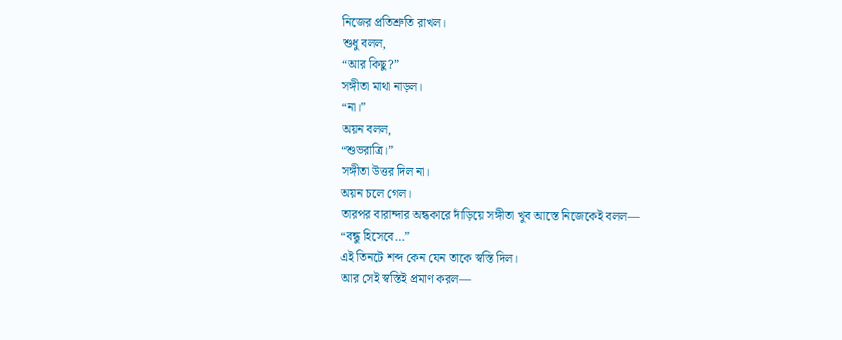নিজের প্রতিশ্রুতি রাখল।
শুধু বলল,
“আর কিছু?”
সঙ্গীতা মাথা নাড়ল।
“না।”
অয়ন বলল,
“শুভরাত্রি।”
সঙ্গীতা উত্তর দিল না।
অয়ন চলে গেল।
তারপর বারান্দার অন্ধকারে দাঁড়িয়ে সঙ্গীতা খুব আস্তে নিজেকেই বলল—
“বন্ধু হিসেবে…”
এই তিনটে শব্দ কেন যেন তাকে স্বস্তি দিল।
আর সেই স্বস্তিই প্রমাণ করল—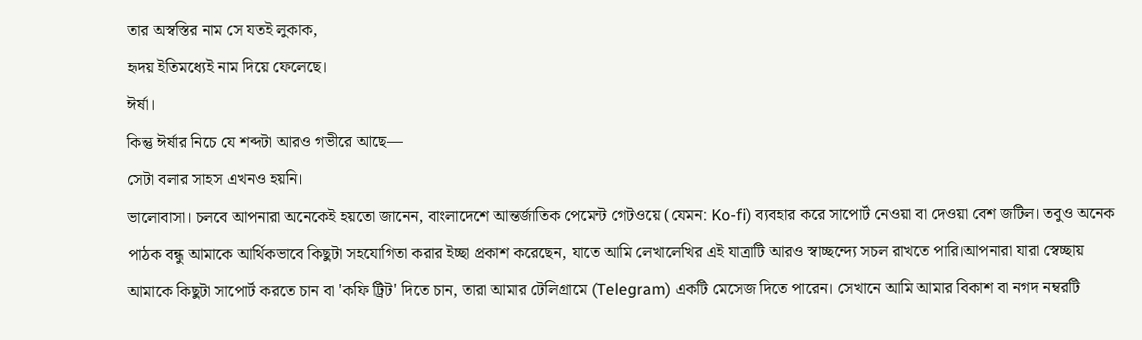তার অস্বস্তির নাম সে যতই লুকাক,
হৃদয় ইতিমধ্যেই নাম দিয়ে ফেলেছে।
ঈর্ষা।
কিন্তু ঈর্ষার নিচে যে শব্দটা আরও গভীরে আছে—
সেটা বলার সাহস এখনও হয়নি।
ভালোবাসা। চলবে আপনারা অনেকেই হয়তো জানেন, বাংলাদেশে আন্তর্জাতিক পেমেন্ট গেটওয়ে (যেমন: Ko-fi) ব্যবহার করে সাপোর্ট নেওয়া বা দেওয়া বেশ জটিল। তবুও অনেক পাঠক বন্ধু আমাকে আর্থিকভাবে কিছুটা সহযোগিতা করার ইচ্ছা প্রকাশ করেছেন, যাতে আমি লেখালেখির এই যাত্রাটি আরও স্বাচ্ছন্দ্যে সচল রাখতে পারি।আপনারা যারা স্বেচ্ছায় আমাকে কিছুটা সাপোর্ট করতে চান বা 'কফি ট্রিট' দিতে চান, তারা আমার টেলিগ্রামে (Telegram) একটি মেসেজ দিতে পারেন। সেখানে আমি আমার বিকাশ বা নগদ নম্বরটি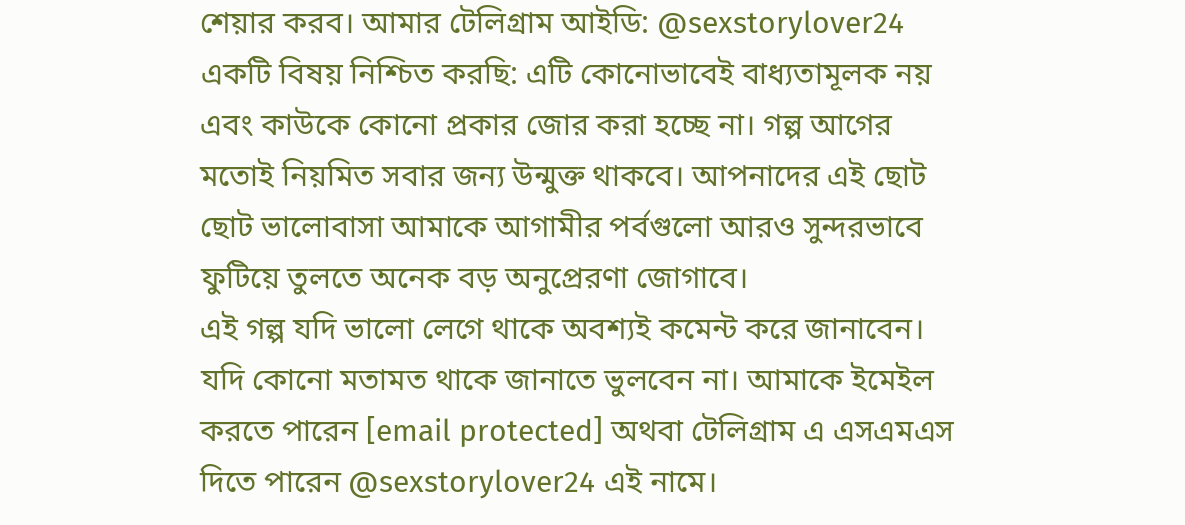শেয়ার করব। আমার টেলিগ্রাম আইডি: @sexstorylover24 একটি বিষয় নিশ্চিত করছি: এটি কোনোভাবেই বাধ্যতামূলক নয় এবং কাউকে কোনো প্রকার জোর করা হচ্ছে না। গল্প আগের মতোই নিয়মিত সবার জন্য উন্মুক্ত থাকবে। আপনাদের এই ছোট ছোট ভালোবাসা আমাকে আগামীর পর্বগুলো আরও সুন্দরভাবে ফুটিয়ে তুলতে অনেক বড় অনুপ্রেরণা জোগাবে।
এই গল্প যদি ভালো লেগে থাকে অবশ্যই কমেন্ট করে জানাবেন। যদি কোনো মতামত থাকে জানাতে ভুলবেন না। আমাকে ইমেইল করতে পারেন [email protected] অথবা টেলিগ্রাম এ এসএমএস দিতে পারেন @sexstorylover24 এই নামে।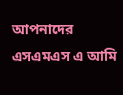আপনাদের এসএমএস এ আমি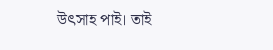উৎসাহ পাই। তাই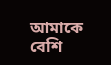আমাকে বেশি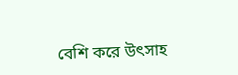বেশি করে উৎসাহ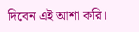দিবেন এই আশা করি।